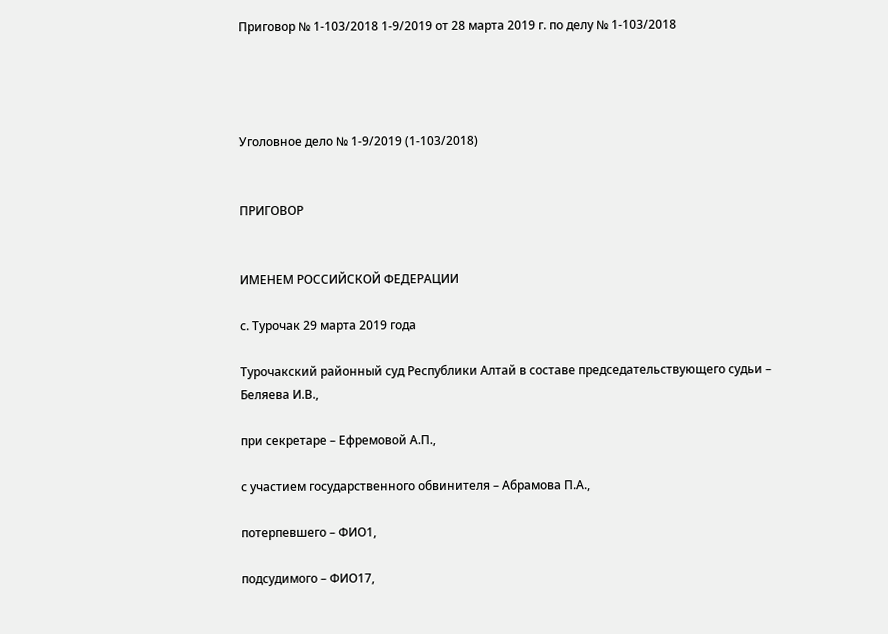Приговор № 1-103/2018 1-9/2019 от 28 марта 2019 г. по делу № 1-103/2018




Уголовное дело № 1-9/2019 (1-103/2018)


ПРИГОВОР


ИМЕНЕМ РОССИЙСКОЙ ФЕДЕРАЦИИ

с. Турочак 29 марта 2019 года

Турочакский районный суд Республики Алтай в составе председательствующего судьи – Беляева И.В.,

при секретаре – Ефремовой А.П.,

с участием государственного обвинителя – Абрамова П.А.,

потерпевшего – ФИО1,

подсудимого – ФИО17,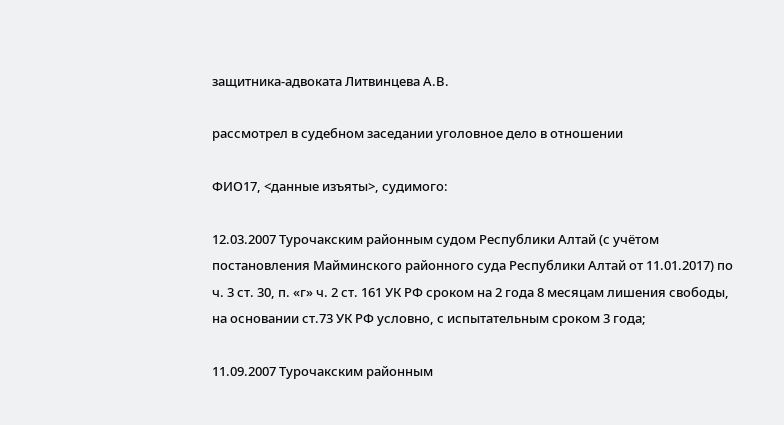защитника-адвоката Литвинцева А.В.

рассмотрел в судебном заседании уголовное дело в отношении

ФИО17, <данные изъяты>, судимого:

12.03.2007 Турочакским районным судом Республики Алтай (с учётом постановления Майминского районного суда Республики Алтай от 11.01.2017) по ч. 3 ст. 30, п. «г» ч. 2 ст. 161 УК РФ сроком на 2 года 8 месяцам лишения свободы, на основании ст.73 УК РФ условно, с испытательным сроком 3 года;

11.09.2007 Турочакским районным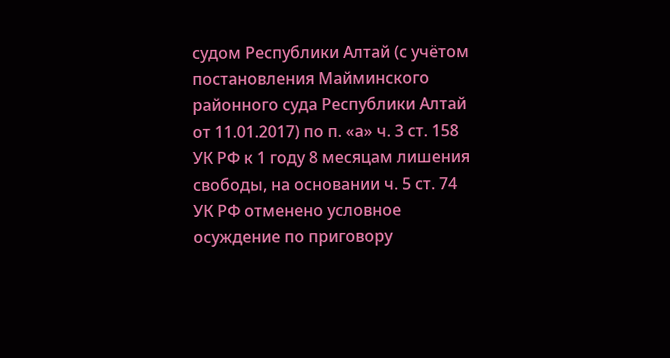судом Республики Алтай (с учётом постановления Майминского районного суда Республики Алтай от 11.01.2017) по п. «а» ч. 3 ст. 158 УК РФ к 1 году 8 месяцам лишения свободы, на основании ч. 5 ст. 74 УК РФ отменено условное осуждение по приговору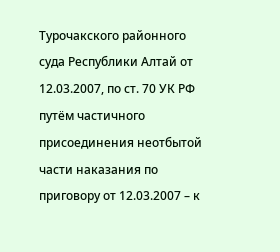Турочакского районного суда Республики Алтай от 12.03.2007, по ст. 70 УК РФ путём частичного присоединения неотбытой части наказания по приговору от 12.03.2007 – к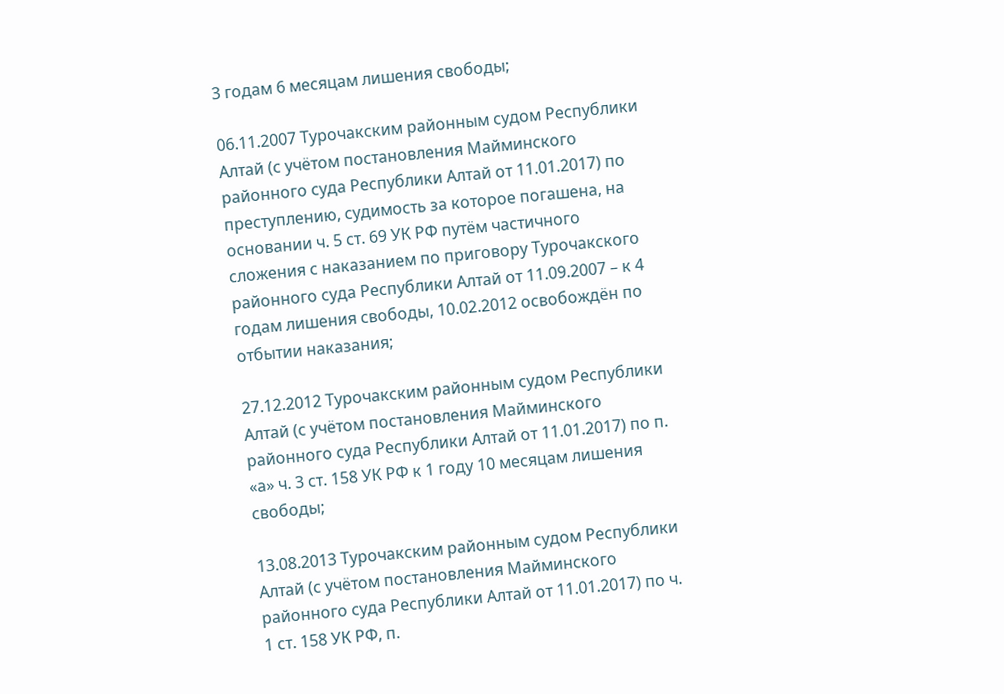3 годам 6 месяцам лишения свободы;

06.11.2007 Турочакским районным судом Республики Алтай (с учётом постановления Майминского районного суда Республики Алтай от 11.01.2017) по преступлению, судимость за которое погашена, на основании ч. 5 ст. 69 УК РФ путём частичного сложения с наказанием по приговору Турочакского районного суда Республики Алтай от 11.09.2007 – к 4 годам лишения свободы, 10.02.2012 освобождён по отбытии наказания;

27.12.2012 Турочакским районным судом Республики Алтай (с учётом постановления Майминского районного суда Республики Алтай от 11.01.2017) по п. «а» ч. 3 ст. 158 УК РФ к 1 году 10 месяцам лишения свободы;

13.08.2013 Турочакским районным судом Республики Алтай (с учётом постановления Майминского районного суда Республики Алтай от 11.01.2017) по ч. 1 ст. 158 УК РФ, п.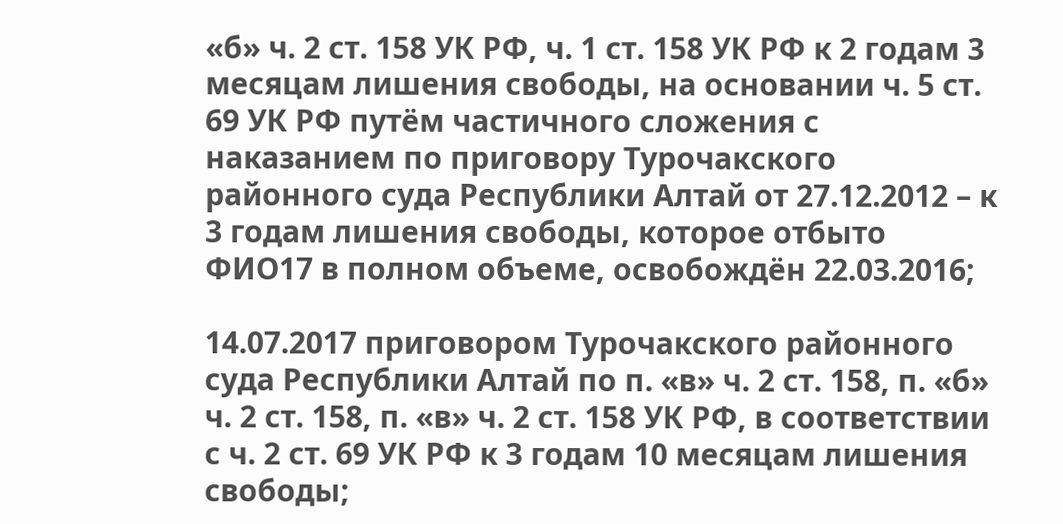«б» ч. 2 ст. 158 УК РФ, ч. 1 ст. 158 УК РФ к 2 годам 3 месяцам лишения свободы, на основании ч. 5 ст. 69 УК РФ путём частичного сложения с наказанием по приговору Турочакского районного суда Республики Алтай от 27.12.2012 – к 3 годам лишения свободы, которое отбыто ФИО17 в полном объеме, освобождён 22.03.2016;

14.07.2017 приговором Турочакского районного суда Республики Алтай по п. «в» ч. 2 ст. 158, п. «б» ч. 2 ст. 158, п. «в» ч. 2 ст. 158 УК РФ, в соответствии с ч. 2 ст. 69 УК РФ к 3 годам 10 месяцам лишения свободы;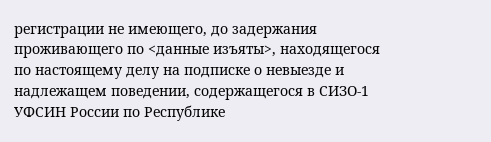регистрации не имеющего, до задержания проживающего по <данные изъяты>, находящегося по настоящему делу на подписке о невыезде и надлежащем поведении, содержащегося в СИЗО-1 УФСИН России по Республике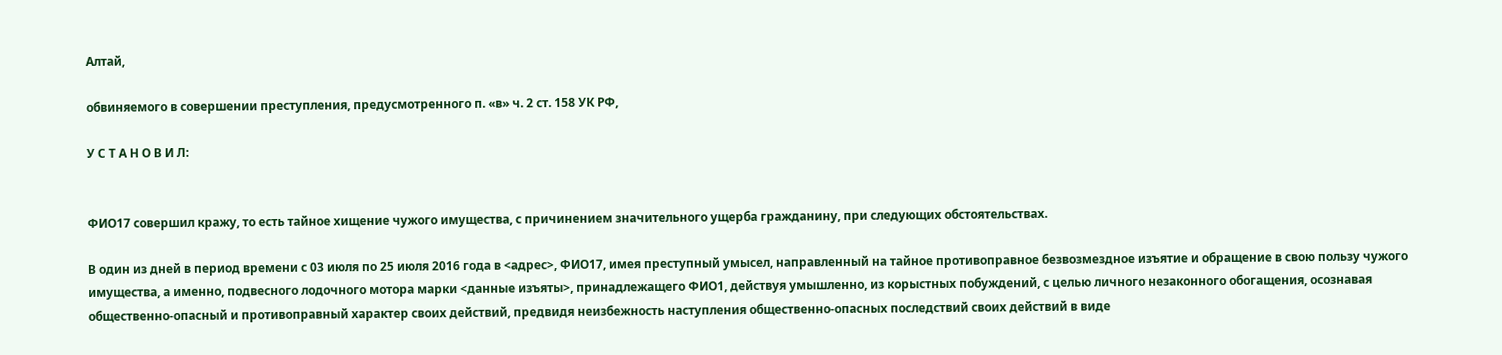Алтай,

обвиняемого в совершении преступления, предусмотренного п. «в» ч. 2 ст. 158 УК РФ,

У С Т А Н О В И Л:


ФИО17 совершил кражу, то есть тайное хищение чужого имущества, с причинением значительного ущерба гражданину, при следующих обстоятельствах.

В один из дней в период времени с 03 июля по 25 июля 2016 года в <адрес>, ФИО17, имея преступный умысел, направленный на тайное противоправное безвозмездное изъятие и обращение в свою пользу чужого имущества, а именно, подвесного лодочного мотора марки <данные изъяты>, принадлежащего ФИО1, действуя умышленно, из корыстных побуждений, с целью личного незаконного обогащения, осознавая общественно-опасный и противоправный характер своих действий, предвидя неизбежность наступления общественно-опасных последствий своих действий в виде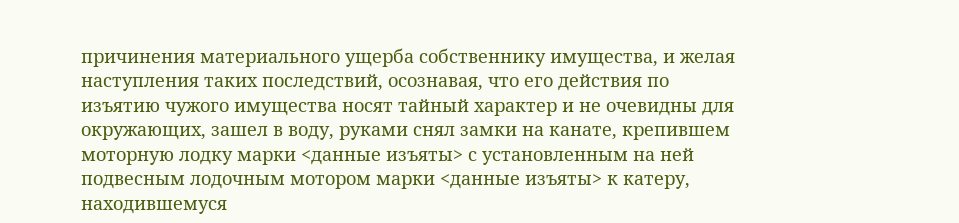причинения материального ущерба собственнику имущества, и желая наступления таких последствий, осознавая, что его действия по изъятию чужого имущества носят тайный характер и не очевидны для окружающих, зашел в воду, руками снял замки на канате, крепившем моторную лодку марки <данные изъяты> с установленным на ней подвесным лодочным мотором марки <данные изъяты> к катеру, находившемуся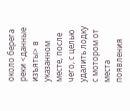около берега реки <данные изъяты> в указанном месте, после чего, с целью удалить лодку с мотором от места появления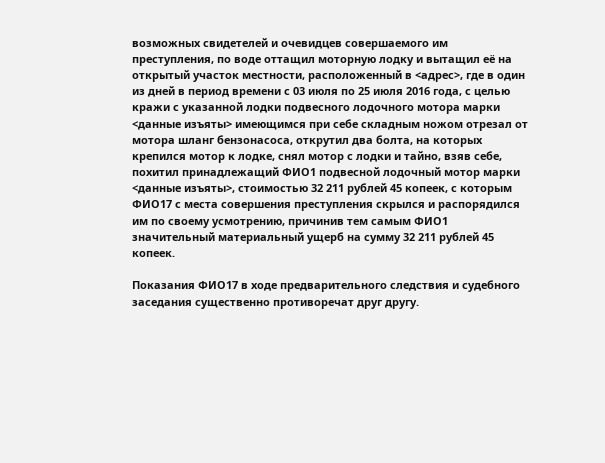возможных свидетелей и очевидцев совершаемого им преступления, по воде оттащил моторную лодку и вытащил её на открытый участок местности, расположенный в <адрес>, где в один из дней в период времени с 03 июля по 25 июля 2016 года, с целью кражи с указанной лодки подвесного лодочного мотора марки <данные изъяты> имеющимся при себе складным ножом отрезал от мотора шланг бензонасоса, открутил два болта, на которых крепился мотор к лодке, снял мотор с лодки и тайно, взяв себе, похитил принадлежащий ФИО1 подвесной лодочный мотор марки <данные изъяты>, стоимостью 32 211 рублей 45 копеек, с которым ФИО17 с места совершения преступления скрылся и распорядился им по своему усмотрению, причинив тем самым ФИО1 значительный материальный ущерб на сумму 32 211 рублей 45 копеек.

Показания ФИО17 в ходе предварительного следствия и судебного заседания существенно противоречат друг другу.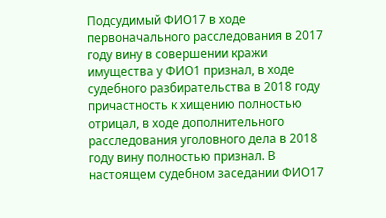Подсудимый ФИО17 в ходе первоначального расследования в 2017 году вину в совершении кражи имущества у ФИО1 признал, в ходе судебного разбирательства в 2018 году причастность к хищению полностью отрицал, в ходе дополнительного расследования уголовного дела в 2018 году вину полностью признал. В настоящем судебном заседании ФИО17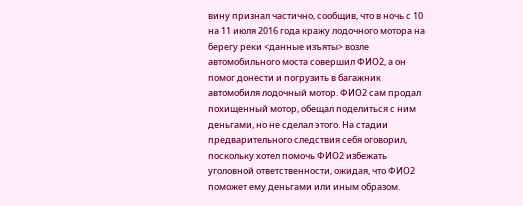вину признал частично, сообщив, что в ночь с 10 на 11 июля 2016 года кражу лодочного мотора на берегу реки <данные изъяты> возле автомобильного моста совершил ФИО2, а он помог донести и погрузить в багажник автомобиля лодочный мотор. ФИО2 сам продал похищенный мотор, обещал поделиться с ним деньгами, но не сделал этого. На стадии предварительного следствия себя оговорил, поскольку хотел помочь ФИО2 избежать уголовной ответственности, ожидая, что ФИО2 поможет ему деньгами или иным образом.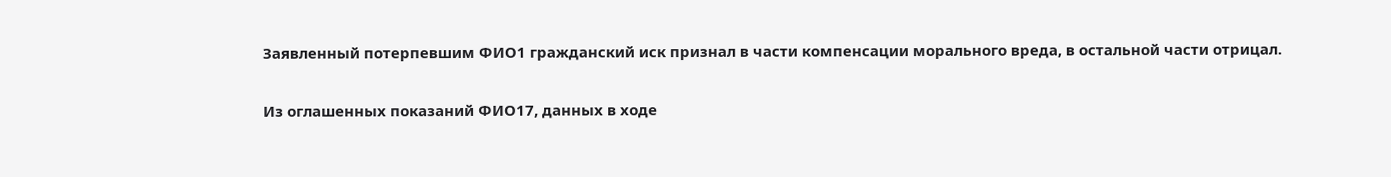Заявленный потерпевшим ФИО1 гражданский иск признал в части компенсации морального вреда, в остальной части отрицал.

Из оглашенных показаний ФИО17, данных в ходе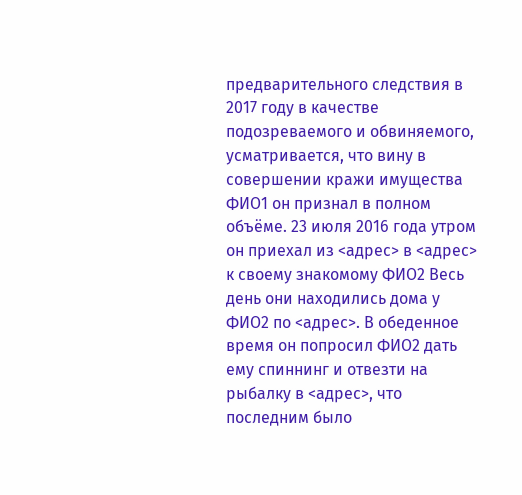предварительного следствия в 2017 году в качестве подозреваемого и обвиняемого, усматривается, что вину в совершении кражи имущества ФИО1 он признал в полном объёме. 23 июля 2016 года утром он приехал из <адрес> в <адрес> к своему знакомому ФИО2 Весь день они находились дома у ФИО2 по <адрес>. В обеденное время он попросил ФИО2 дать ему спиннинг и отвезти на рыбалку в <адрес>, что последним было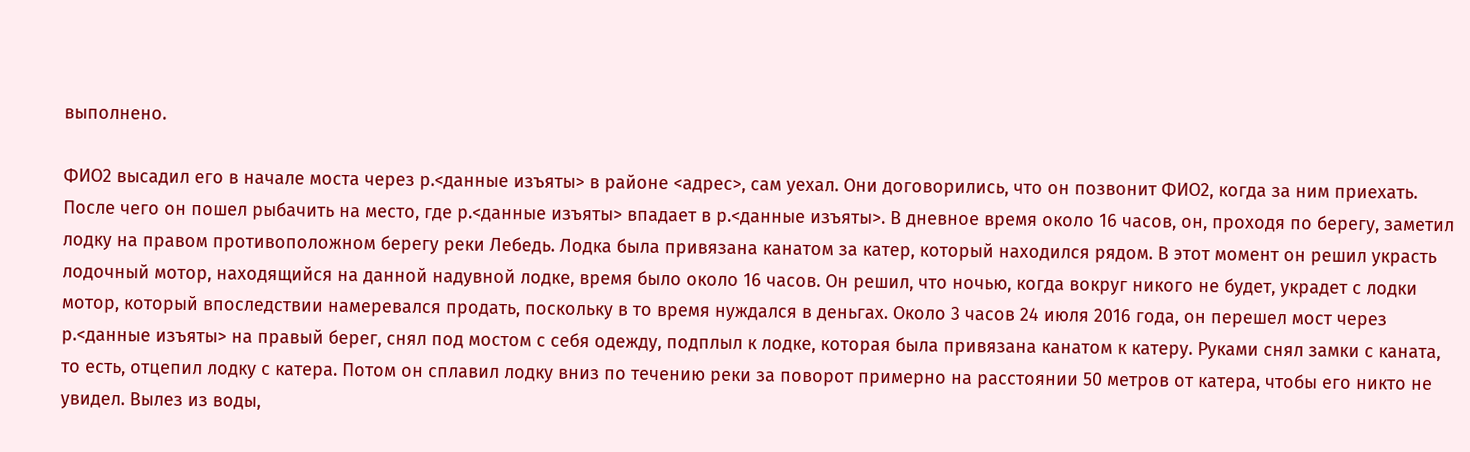выполнено.

ФИО2 высадил его в начале моста через р.<данные изъяты> в районе <адрес>, сам уехал. Они договорились, что он позвонит ФИО2, когда за ним приехать. После чего он пошел рыбачить на место, где р.<данные изъяты> впадает в р.<данные изъяты>. В дневное время около 16 часов, он, проходя по берегу, заметил лодку на правом противоположном берегу реки Лебедь. Лодка была привязана канатом за катер, который находился рядом. В этот момент он решил украсть лодочный мотор, находящийся на данной надувной лодке, время было около 16 часов. Он решил, что ночью, когда вокруг никого не будет, украдет с лодки мотор, который впоследствии намеревался продать, поскольку в то время нуждался в деньгах. Около 3 часов 24 июля 2016 года, он перешел мост через р.<данные изъяты> на правый берег, снял под мостом с себя одежду, подплыл к лодке, которая была привязана канатом к катеру. Руками снял замки с каната, то есть, отцепил лодку с катера. Потом он сплавил лодку вниз по течению реки за поворот примерно на расстоянии 50 метров от катера, чтобы его никто не увидел. Вылез из воды,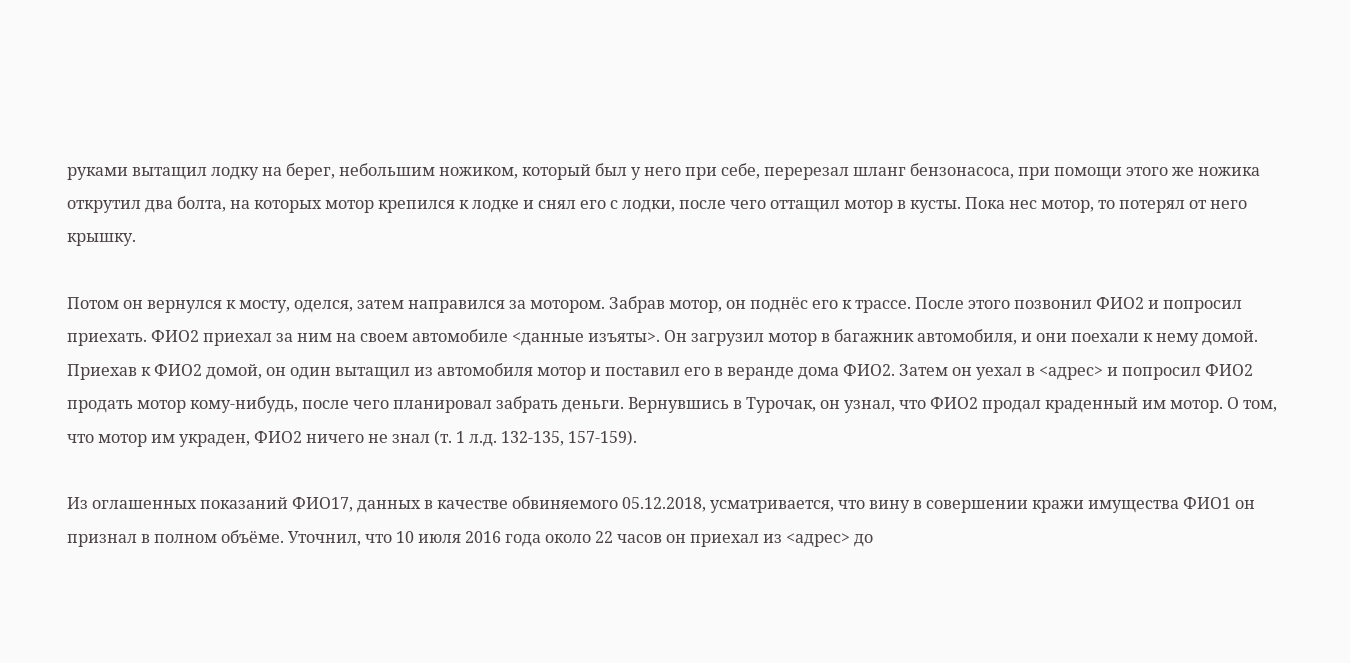руками вытащил лодку на берег, небольшим ножиком, который был у него при себе, перерезал шланг бензонасоса, при помощи этого же ножика открутил два болта, на которых мотор крепился к лодке и снял его с лодки, после чего оттащил мотор в кусты. Пока нес мотор, то потерял от него крышку.

Потом он вернулся к мосту, оделся, затем направился за мотором. Забрав мотор, он поднёс его к трассе. После этого позвонил ФИО2 и попросил приехать. ФИО2 приехал за ним на своем автомобиле <данные изъяты>. Он загрузил мотор в багажник автомобиля, и они поехали к нему домой. Приехав к ФИО2 домой, он один вытащил из автомобиля мотор и поставил его в веранде дома ФИО2. Затем он уехал в <адрес> и попросил ФИО2 продать мотор кому-нибудь, после чего планировал забрать деньги. Вернувшись в Турочак, он узнал, что ФИО2 продал краденный им мотор. О том, что мотор им украден, ФИО2 ничего не знал (т. 1 л.д. 132-135, 157-159).

Из оглашенных показаний ФИО17, данных в качестве обвиняемого 05.12.2018, усматривается, что вину в совершении кражи имущества ФИО1 он признал в полном объёме. Уточнил, что 10 июля 2016 года около 22 часов он приехал из <адрес> до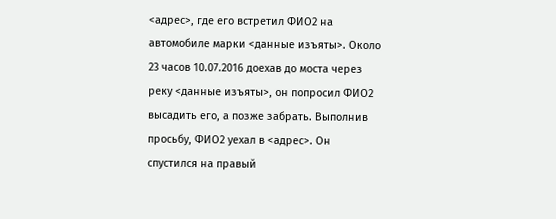<адрес>, где его встретил ФИО2 на автомобиле марки <данные изъяты>. Около 23 часов 10.07.2016 доехав до моста через реку <данные изъяты>, он попросил ФИО2 высадить его, а позже забрать. Выполнив просьбу, ФИО2 уехал в <адрес>. Он спустился на правый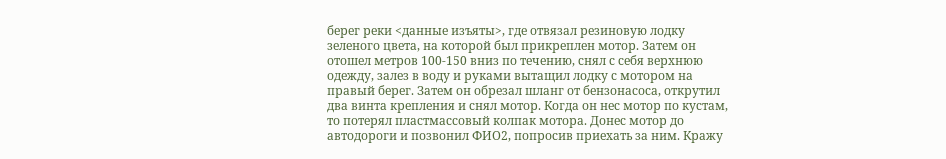берег реки <данные изъяты>, где отвязал резиновую лодку зеленого цвета, на которой был прикреплен мотор. Затем он отошел метров 100-150 вниз по течению, снял с себя верхнюю одежду, залез в воду и руками вытащил лодку с мотором на правый берег. Затем он обрезал шланг от бензонасоса, открутил два винта крепления и снял мотор. Когда он нес мотор по кустам, то потерял пластмассовый колпак мотора. Донес мотор до автодороги и позвонил ФИО2, попросив приехать за ним. Кражу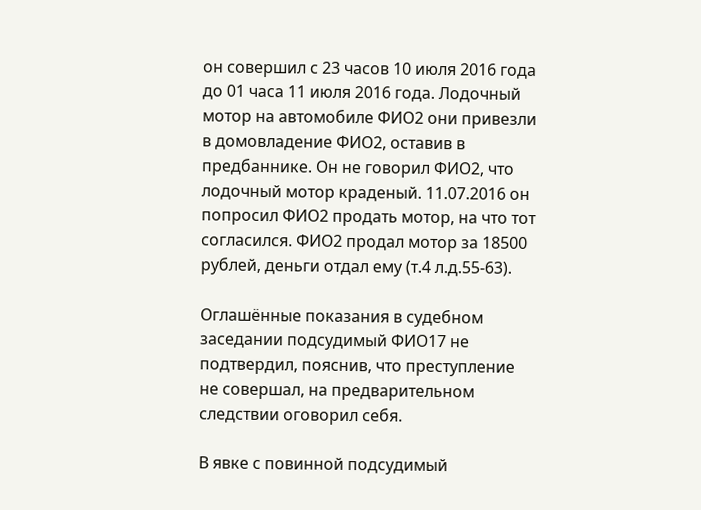он совершил с 23 часов 10 июля 2016 года до 01 часа 11 июля 2016 года. Лодочный мотор на автомобиле ФИО2 они привезли в домовладение ФИО2, оставив в предбаннике. Он не говорил ФИО2, что лодочный мотор краденый. 11.07.2016 он попросил ФИО2 продать мотор, на что тот согласился. ФИО2 продал мотор за 18500 рублей, деньги отдал ему (т.4 л.д.55-63).

Оглашённые показания в судебном заседании подсудимый ФИО17 не подтвердил, пояснив, что преступление не совершал, на предварительном следствии оговорил себя.

В явке с повинной подсудимый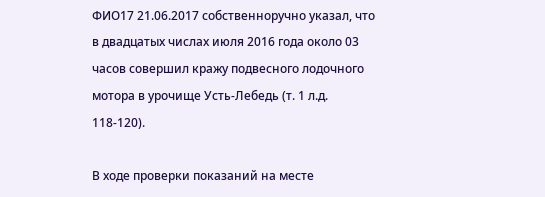ФИО17 21.06.2017 собственноручно указал, что в двадцатых числах июля 2016 года около 03 часов совершил кражу подвесного лодочного мотора в урочище Усть-Лебедь (т. 1 л.д. 118-120).

В ходе проверки показаний на месте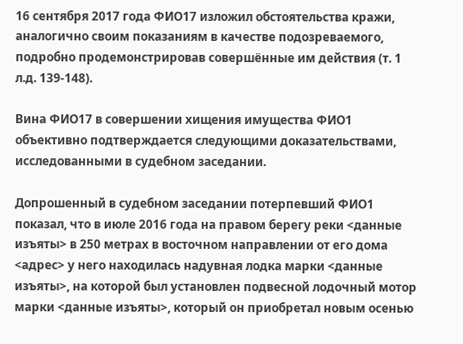16 сентября 2017 года ФИО17 изложил обстоятельства кражи, аналогично своим показаниям в качестве подозреваемого, подробно продемонстрировав совершённые им действия (т. 1 л.д. 139-148).

Вина ФИО17 в совершении хищения имущества ФИО1 объективно подтверждается следующими доказательствами, исследованными в судебном заседании.

Допрошенный в судебном заседании потерпевший ФИО1 показал, что в июле 2016 года на правом берегу реки <данные изъяты> в 250 метрах в восточном направлении от его дома <адрес> у него находилась надувная лодка марки <данные изъяты>, на которой был установлен подвесной лодочный мотор марки <данные изъяты>, который он приобретал новым осенью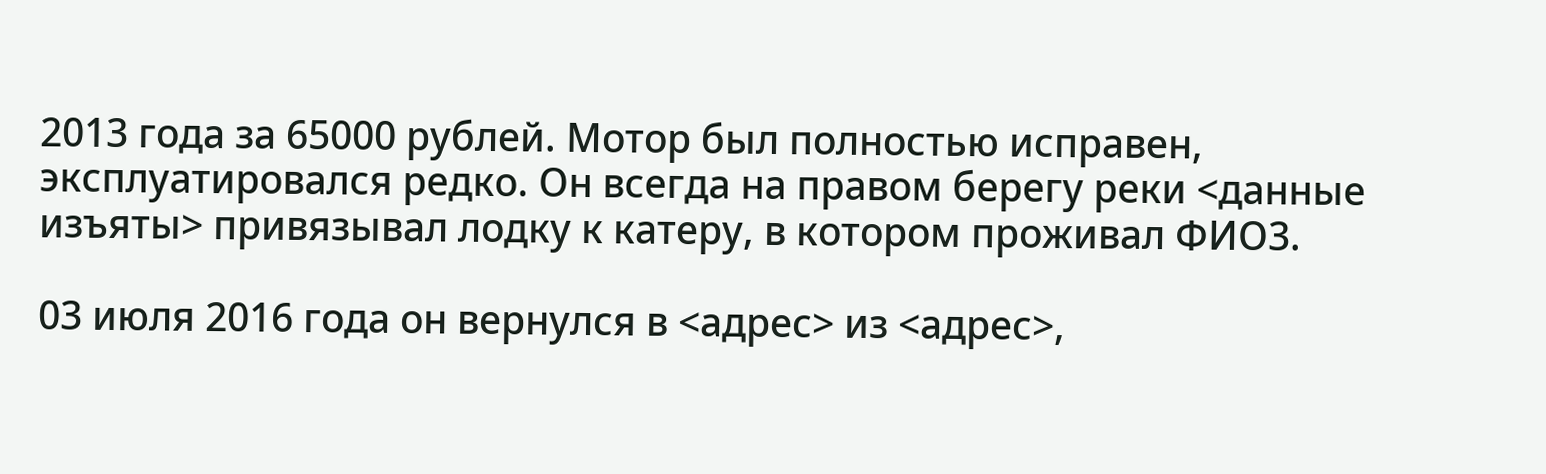2013 года за 65000 рублей. Мотор был полностью исправен, эксплуатировался редко. Он всегда на правом берегу реки <данные изъяты> привязывал лодку к катеру, в котором проживал ФИО3.

03 июля 2016 года он вернулся в <адрес> из <адрес>,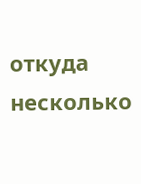откуда несколько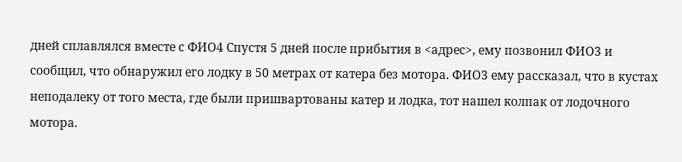дней сплавлялся вместе с ФИО4 Спустя 5 дней после прибытия в <адрес>, ему позвонил ФИО3 и сообщил, что обнаружил его лодку в 50 метрах от катера без мотора. ФИО3 ему рассказал, что в кустах неподалеку от того места, где были пришвартованы катер и лодка, тот нашел колпак от лодочного мотора.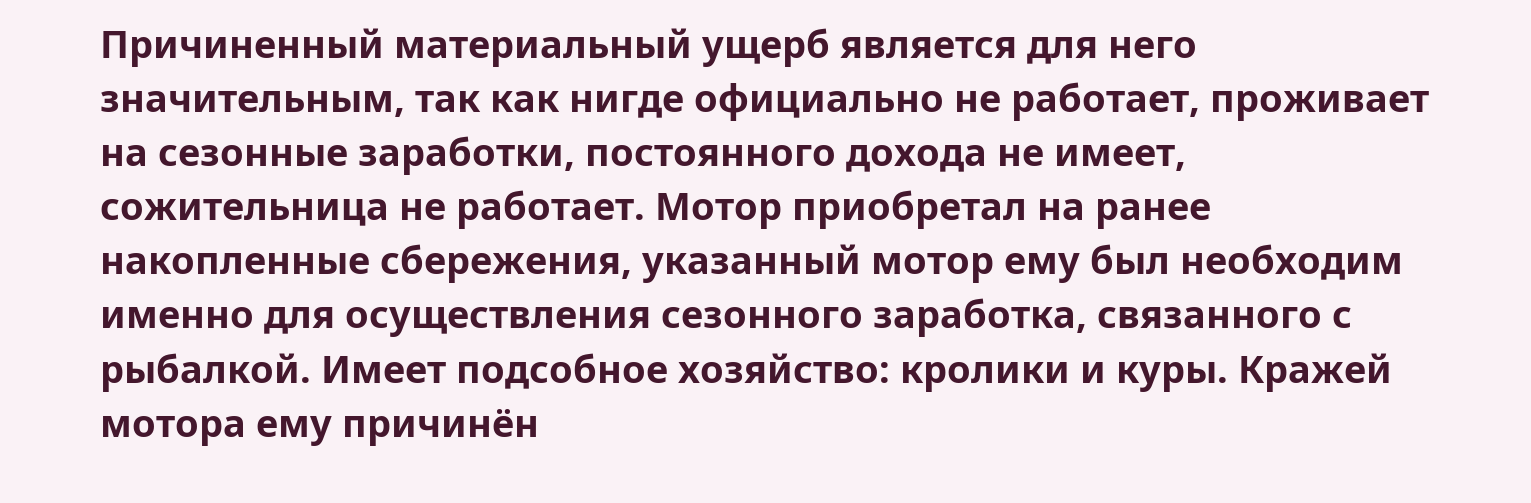Причиненный материальный ущерб является для него значительным, так как нигде официально не работает, проживает на сезонные заработки, постоянного дохода не имеет, сожительница не работает. Мотор приобретал на ранее накопленные сбережения, указанный мотор ему был необходим именно для осуществления сезонного заработка, связанного с рыбалкой. Имеет подсобное хозяйство: кролики и куры. Кражей мотора ему причинён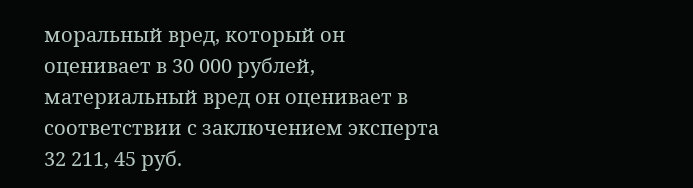моральный вред, который он оценивает в 30 000 рублей, материальный вред он оценивает в соответствии с заключением эксперта 32 211, 45 руб.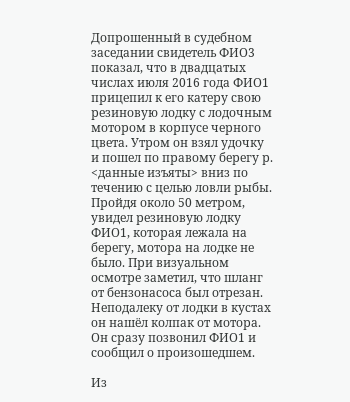Допрошенный в судебном заседании свидетель ФИО3 показал, что в двадцатых числах июля 2016 года ФИО1 прицепил к его катеру свою резиновую лодку с лодочным мотором в корпусе черного цвета. Утром он взял удочку и пошел по правому берегу р. <данные изъяты> вниз по течению с целью ловли рыбы. Пройдя около 50 метром, увидел резиновую лодку ФИО1, которая лежала на берегу, мотора на лодке не было. При визуальном осмотре заметил, что шланг от бензонасоса был отрезан. Неподалеку от лодки в кустах он нашёл колпак от мотора. Он сразу позвонил ФИО1 и сообщил о произошедшем.

Из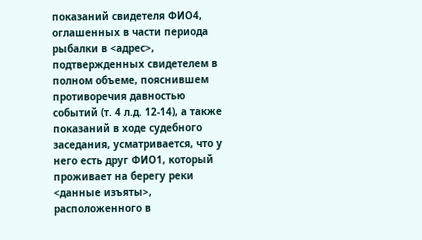показаний свидетеля ФИО4, оглашенных в части периода рыбалки в <адрес>, подтвержденных свидетелем в полном объеме, пояснившем противоречия давностью событий (т. 4 л.д. 12-14), а также показаний в ходе судебного заседания, усматривается, что у него есть друг ФИО1, который проживает на берегу реки <данные изъяты>, расположенного в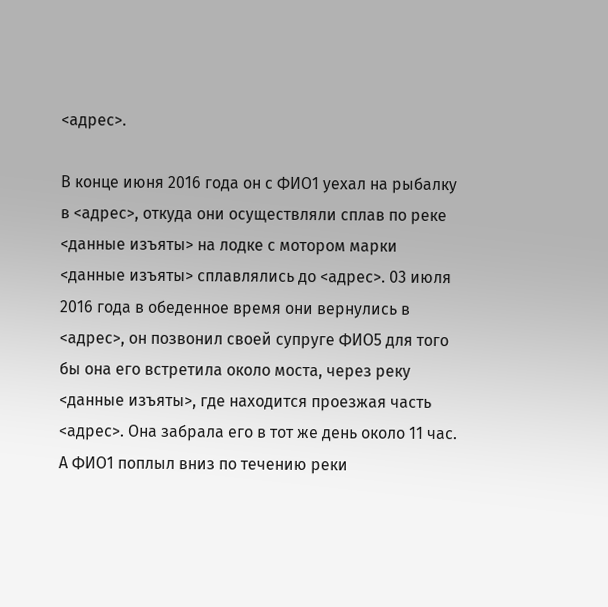<адрес>.

В конце июня 2016 года он с ФИО1 уехал на рыбалку в <адрес>, откуда они осуществляли сплав по реке <данные изъяты> на лодке с мотором марки <данные изъяты> сплавлялись до <адрес>. 03 июля 2016 года в обеденное время они вернулись в <адрес>, он позвонил своей супруге ФИО5 для того бы она его встретила около моста, через реку <данные изъяты>, где находится проезжая часть <адрес>. Она забрала его в тот же день около 11 час. А ФИО1 поплыл вниз по течению реки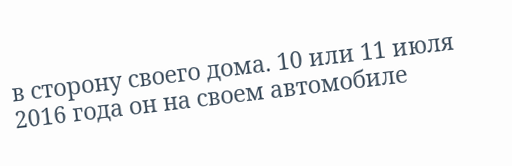в сторону своего дома. 10 или 11 июля 2016 года он на своем автомобиле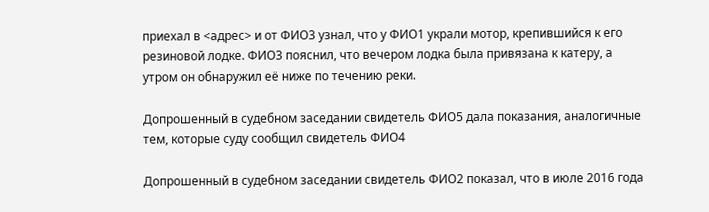приехал в <адрес> и от ФИО3 узнал, что у ФИО1 украли мотор, крепившийся к его резиновой лодке. ФИО3 пояснил, что вечером лодка была привязана к катеру, а утром он обнаружил её ниже по течению реки.

Допрошенный в судебном заседании свидетель ФИО5 дала показания, аналогичные тем, которые суду сообщил свидетель ФИО4

Допрошенный в судебном заседании свидетель ФИО2 показал, что в июле 2016 года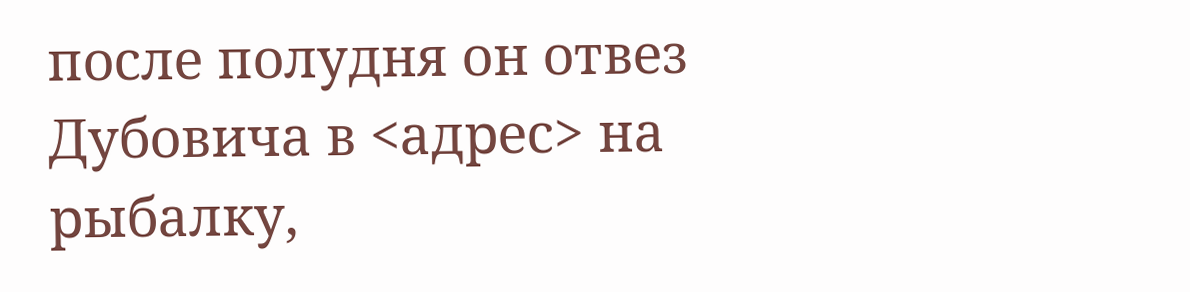после полудня он отвез Дубовича в <адрес> на рыбалку,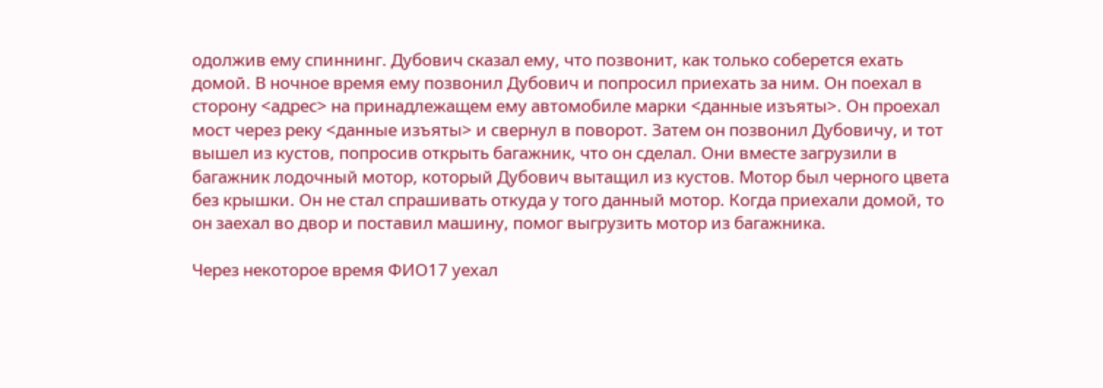одолжив ему спиннинг. Дубович сказал ему, что позвонит, как только соберется ехать домой. В ночное время ему позвонил Дубович и попросил приехать за ним. Он поехал в сторону <адрес> на принадлежащем ему автомобиле марки <данные изъяты>. Он проехал мост через реку <данные изъяты> и свернул в поворот. Затем он позвонил Дубовичу, и тот вышел из кустов, попросив открыть багажник, что он сделал. Они вместе загрузили в багажник лодочный мотор, который Дубович вытащил из кустов. Мотор был черного цвета без крышки. Он не стал спрашивать откуда у того данный мотор. Когда приехали домой, то он заехал во двор и поставил машину, помог выгрузить мотор из багажника.

Через некоторое время ФИО17 уехал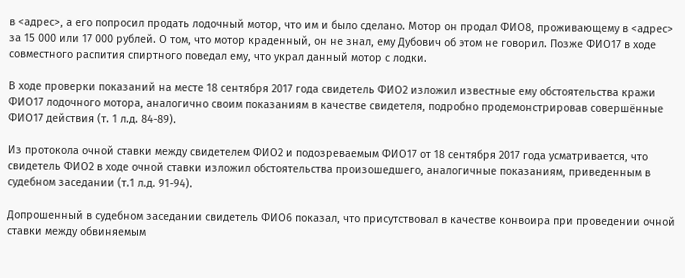в <адрес>, а его попросил продать лодочный мотор, что им и было сделано. Мотор он продал ФИО8, проживающему в <адрес> за 15 000 или 17 000 рублей. О том, что мотор краденный, он не знал, ему Дубович об этом не говорил. Позже ФИО17 в ходе совместного распития спиртного поведал ему, что украл данный мотор с лодки.

В ходе проверки показаний на месте 18 сентября 2017 года свидетель ФИО2 изложил известные ему обстоятельства кражи ФИО17 лодочного мотора, аналогично своим показаниям в качестве свидетеля, подробно продемонстрировав совершённые ФИО17 действия (т. 1 л.д. 84-89).

Из протокола очной ставки между свидетелем ФИО2 и подозреваемым ФИО17 от 18 сентября 2017 года усматривается, что свидетель ФИО2 в ходе очной ставки изложил обстоятельства произошедшего, аналогичные показаниям, приведенным в судебном заседании (т.1 л.д. 91-94).

Допрошенный в судебном заседании свидетель ФИО6 показал, что присутствовал в качестве конвоира при проведении очной ставки между обвиняемым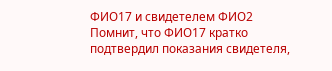ФИО17 и свидетелем ФИО2 Помнит, что ФИО17 кратко подтвердил показания свидетеля,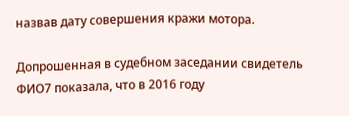назвав дату совершения кражи мотора.

Допрошенная в судебном заседании свидетель ФИО7 показала, что в 2016 году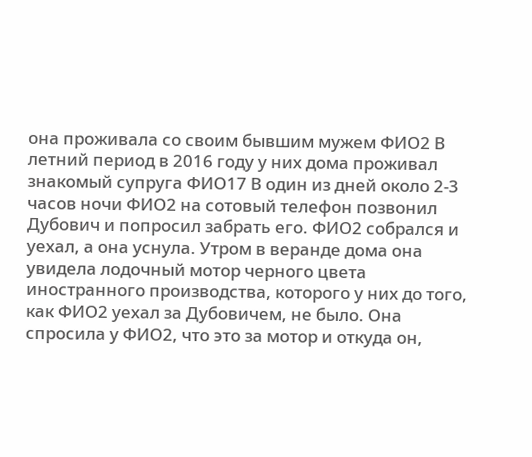она проживала со своим бывшим мужем ФИО2 В летний период в 2016 году у них дома проживал знакомый супруга ФИО17 В один из дней около 2-3 часов ночи ФИО2 на сотовый телефон позвонил Дубович и попросил забрать его. ФИО2 собрался и уехал, а она уснула. Утром в веранде дома она увидела лодочный мотор черного цвета иностранного производства, которого у них до того, как ФИО2 уехал за Дубовичем, не было. Она спросила у ФИО2, что это за мотор и откуда он,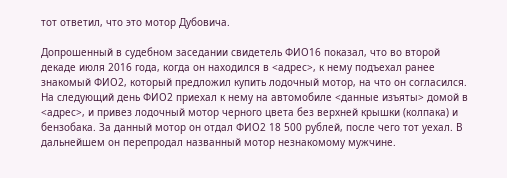тот ответил, что это мотор Дубовича.

Допрошенный в судебном заседании свидетель ФИО16 показал, что во второй декаде июля 2016 года, когда он находился в <адрес>, к нему подъехал ранее знакомый ФИО2, который предложил купить лодочный мотор, на что он согласился. На следующий день ФИО2 приехал к нему на автомобиле <данные изъяты> домой в <адрес>, и привез лодочный мотор черного цвета без верхней крышки (колпака) и бензобака. За данный мотор он отдал ФИО2 18 500 рублей, после чего тот уехал. В дальнейшем он перепродал названный мотор незнакомому мужчине.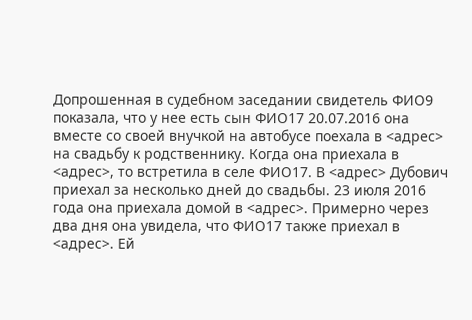Допрошенная в судебном заседании свидетель ФИО9 показала, что у нее есть сын ФИО17 20.07.2016 она вместе со своей внучкой на автобусе поехала в <адрес> на свадьбу к родственнику. Когда она приехала в <адрес>, то встретила в селе ФИО17. В <адрес> Дубович приехал за несколько дней до свадьбы. 23 июля 2016 года она приехала домой в <адрес>. Примерно через два дня она увидела, что ФИО17 также приехал в <адрес>. Ей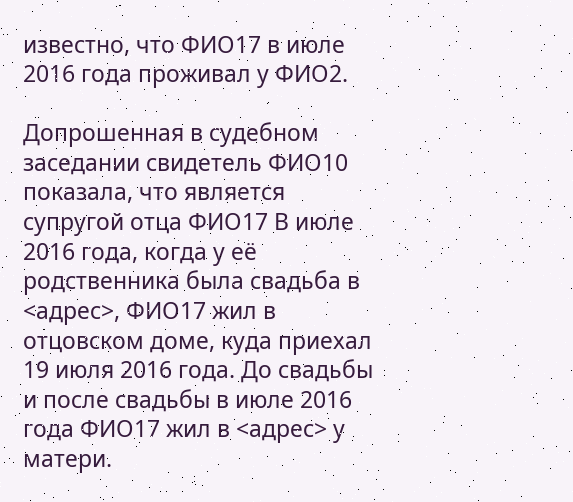известно, что ФИО17 в июле 2016 года проживал у ФИО2.

Допрошенная в судебном заседании свидетель ФИО10 показала, что является супругой отца ФИО17 В июле 2016 года, когда у её родственника была свадьба в <адрес>, ФИО17 жил в отцовском доме, куда приехал 19 июля 2016 года. До свадьбы и после свадьбы в июле 2016 года ФИО17 жил в <адрес> у матери.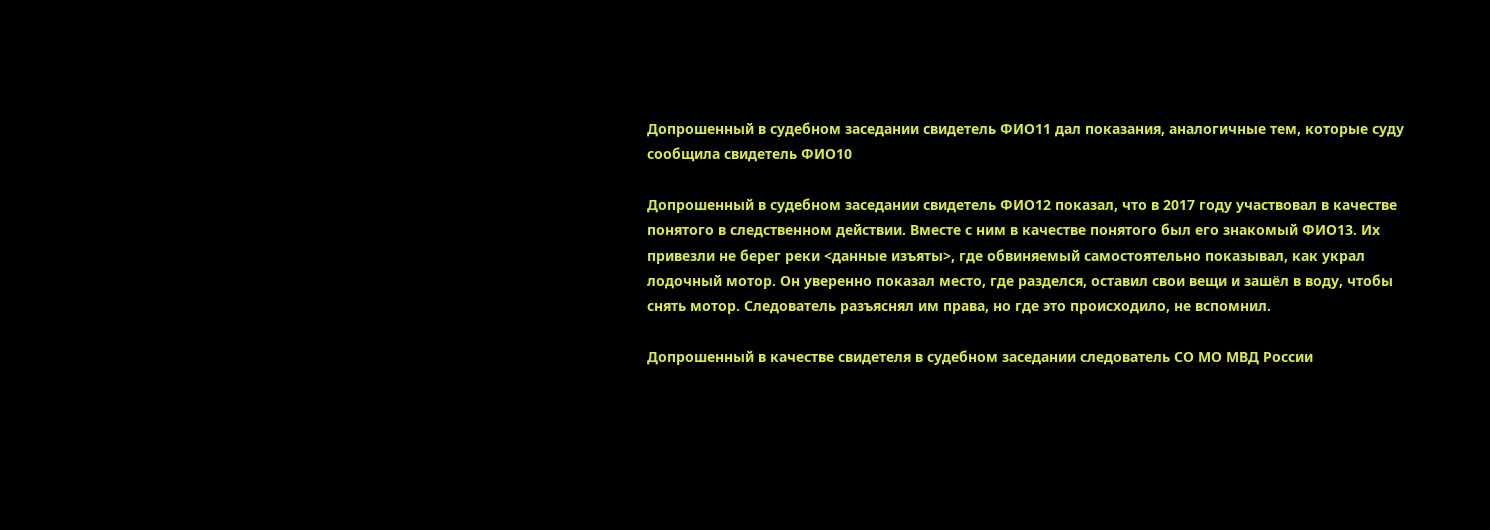Допрошенный в судебном заседании свидетель ФИО11 дал показания, аналогичные тем, которые суду сообщила свидетель ФИО10

Допрошенный в судебном заседании свидетель ФИО12 показал, что в 2017 году участвовал в качестве понятого в следственном действии. Вместе с ним в качестве понятого был его знакомый ФИО13. Их привезли не берег реки <данные изъяты>, где обвиняемый самостоятельно показывал, как украл лодочный мотор. Он уверенно показал место, где разделся, оставил свои вещи и зашёл в воду, чтобы снять мотор. Следователь разъяснял им права, но где это происходило, не вспомнил.

Допрошенный в качестве свидетеля в судебном заседании следователь СО МО МВД России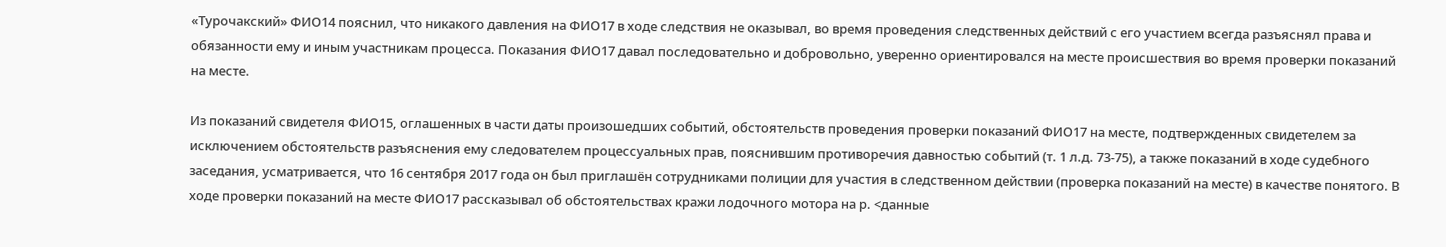«Турочакский» ФИО14 пояснил, что никакого давления на ФИО17 в ходе следствия не оказывал, во время проведения следственных действий с его участием всегда разъяснял права и обязанности ему и иным участникам процесса. Показания ФИО17 давал последовательно и добровольно, уверенно ориентировался на месте происшествия во время проверки показаний на месте.

Из показаний свидетеля ФИО15, оглашенных в части даты произошедших событий, обстоятельств проведения проверки показаний ФИО17 на месте, подтвержденных свидетелем за исключением обстоятельств разъяснения ему следователем процессуальных прав, пояснившим противоречия давностью событий (т. 1 л.д. 73-75), а также показаний в ходе судебного заседания, усматривается, что 16 сентября 2017 года он был приглашён сотрудниками полиции для участия в следственном действии (проверка показаний на месте) в качестве понятого. В ходе проверки показаний на месте ФИО17 рассказывал об обстоятельствах кражи лодочного мотора на р. <данные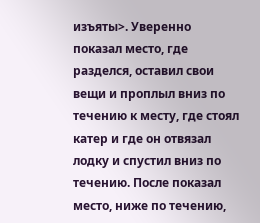изъяты>. Уверенно показал место, где разделся, оставил свои вещи и проплыл вниз по течению к месту, где стоял катер и где он отвязал лодку и спустил вниз по течению. После показал место, ниже по течению,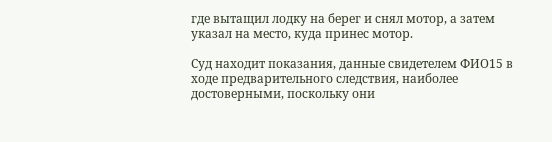где вытащил лодку на берег и снял мотор, а затем указал на место, куда принес мотор.

Суд находит показания, данные свидетелем ФИО15 в ходе предварительного следствия, наиболее достоверными, поскольку они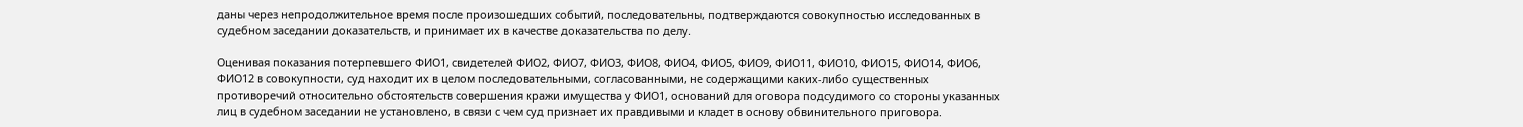даны через непродолжительное время после произошедших событий, последовательны, подтверждаются совокупностью исследованных в судебном заседании доказательств, и принимает их в качестве доказательства по делу.

Оценивая показания потерпевшего ФИО1, свидетелей ФИО2, ФИО7, ФИО3, ФИО8, ФИО4, ФИО5, ФИО9, ФИО11, ФИО10, ФИО15, ФИО14, ФИО6, ФИО12 в совокупности, суд находит их в целом последовательными, согласованными, не содержащими каких-либо существенных противоречий относительно обстоятельств совершения кражи имущества у ФИО1, оснований для оговора подсудимого со стороны указанных лиц в судебном заседании не установлено, в связи с чем суд признает их правдивыми и кладет в основу обвинительного приговора.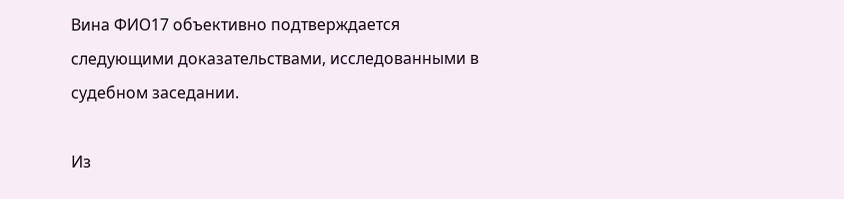Вина ФИО17 объективно подтверждается следующими доказательствами, исследованными в судебном заседании.

Из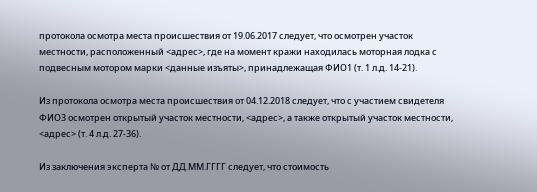протокола осмотра места происшествия от 19.06.2017 следует, что осмотрен участок местности, расположенный <адрес>, где на момент кражи находилась моторная лодка с подвесным мотором марки <данные изъяты>, принадлежащая ФИО1 (т. 1 л.д. 14-21).

Из протокола осмотра места происшествия от 04.12.2018 следует, что с участием свидетеля ФИО3 осмотрен открытый участок местности, <адрес>, а также открытый участок местности, <адрес> (т. 4 л.д. 27-36).

Из заключения эксперта № от ДД.ММ.ГГГГ следует, что стоимость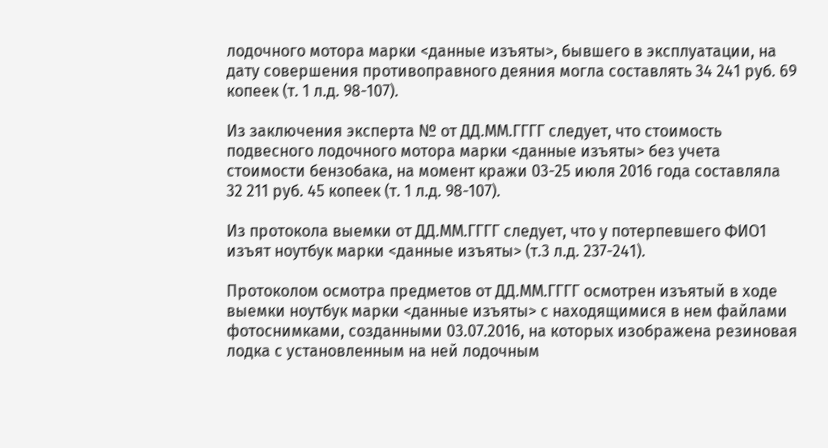лодочного мотора марки <данные изъяты>, бывшего в эксплуатации, на дату совершения противоправного деяния могла составлять 34 241 руб. 69 копеек (т. 1 л.д. 98-107).

Из заключения эксперта № от ДД.ММ.ГГГГ следует, что стоимость подвесного лодочного мотора марки <данные изъяты> без учета стоимости бензобака, на момент кражи 03-25 июля 2016 года составляла 32 211 руб. 45 копеек (т. 1 л.д. 98-107).

Из протокола выемки от ДД.ММ.ГГГГ следует, что у потерпевшего ФИО1 изъят ноутбук марки <данные изъяты> (т.3 л.д. 237-241).

Протоколом осмотра предметов от ДД.ММ.ГГГГ осмотрен изъятый в ходе выемки ноутбук марки <данные изъяты> с находящимися в нем файлами фотоснимками, созданными 03.07.2016, на которых изображена резиновая лодка с установленным на ней лодочным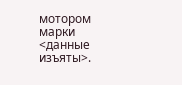мотором марки <данные изъяты>.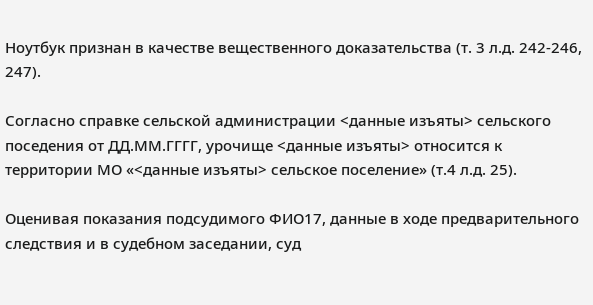Ноутбук признан в качестве вещественного доказательства (т. 3 л.д. 242-246, 247).

Согласно справке сельской администрации <данные изъяты> сельского поседения от ДД.ММ.ГГГГ, урочище <данные изъяты> относится к территории МО «<данные изъяты> сельское поселение» (т.4 л.д. 25).

Оценивая показания подсудимого ФИО17, данные в ходе предварительного следствия и в судебном заседании, суд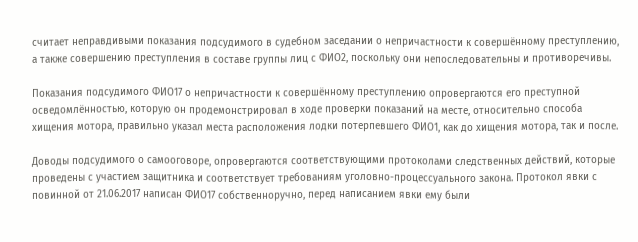считает неправдивыми показания подсудимого в судебном заседании о непричастности к совершённому преступлению, а также совершению преступления в составе группы лиц с ФИО2, поскольку они непоследовательны и противоречивы.

Показания подсудимого ФИО17 о непричастности к совершённому преступлению опровергаются его преступной осведомлённостью, которую он продемонстрировал в ходе проверки показаний на месте, относительно способа хищения мотора, правильно указал места расположения лодки потерпевшего ФИО1, как до хищения мотора, так и после.

Доводы подсудимого о самооговоре, опровергаются соответствующими протоколами следственных действий, которые проведены с участием защитника и соответствует требованиям уголовно-процессуального закона. Протокол явки с повинной от 21.06.2017 написан ФИО17 собственноручно, перед написанием явки ему были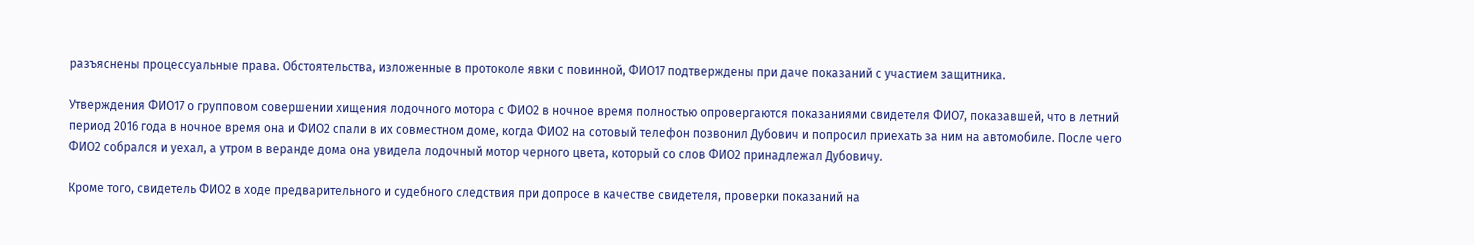разъяснены процессуальные права. Обстоятельства, изложенные в протоколе явки с повинной, ФИО17 подтверждены при даче показаний с участием защитника.

Утверждения ФИО17 о групповом совершении хищения лодочного мотора с ФИО2 в ночное время полностью опровергаются показаниями свидетеля ФИО7, показавшей, что в летний период 2016 года в ночное время она и ФИО2 спали в их совместном доме, когда ФИО2 на сотовый телефон позвонил Дубович и попросил приехать за ним на автомобиле. После чего ФИО2 собрался и уехал, а утром в веранде дома она увидела лодочный мотор черного цвета, который со слов ФИО2 принадлежал Дубовичу.

Кроме того, свидетель ФИО2 в ходе предварительного и судебного следствия при допросе в качестве свидетеля, проверки показаний на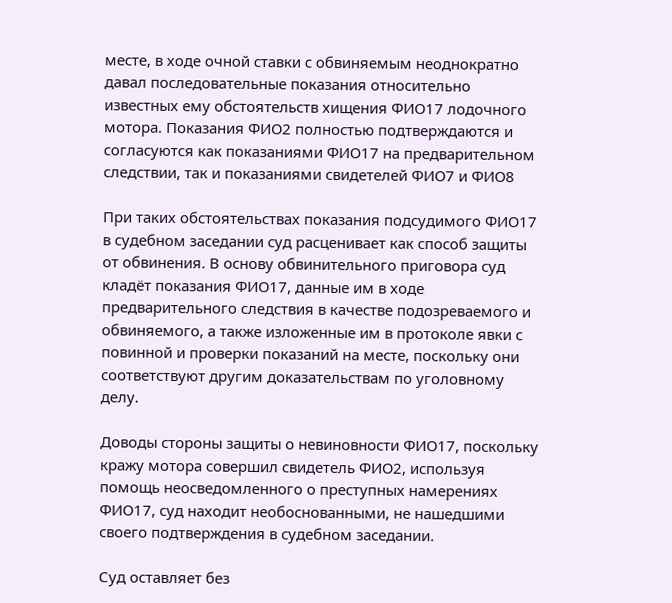месте, в ходе очной ставки с обвиняемым неоднократно давал последовательные показания относительно известных ему обстоятельств хищения ФИО17 лодочного мотора. Показания ФИО2 полностью подтверждаются и согласуются как показаниями ФИО17 на предварительном следствии, так и показаниями свидетелей ФИО7 и ФИО8

При таких обстоятельствах показания подсудимого ФИО17 в судебном заседании суд расценивает как способ защиты от обвинения. В основу обвинительного приговора суд кладёт показания ФИО17, данные им в ходе предварительного следствия в качестве подозреваемого и обвиняемого, а также изложенные им в протоколе явки с повинной и проверки показаний на месте, поскольку они соответствуют другим доказательствам по уголовному делу.

Доводы стороны защиты о невиновности ФИО17, поскольку кражу мотора совершил свидетель ФИО2, используя помощь неосведомленного о преступных намерениях ФИО17, суд находит необоснованными, не нашедшими своего подтверждения в судебном заседании.

Суд оставляет без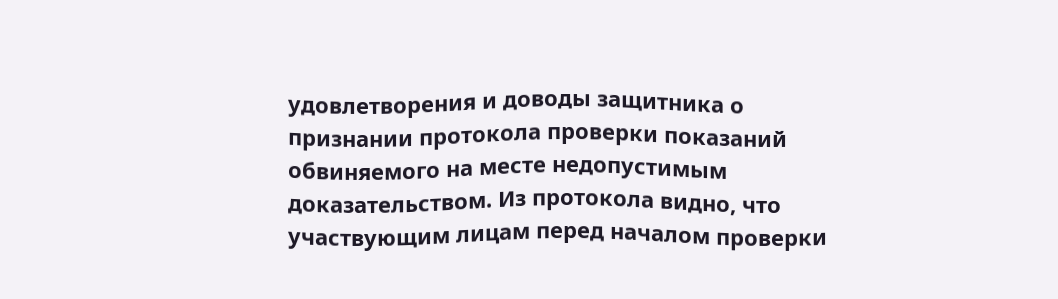удовлетворения и доводы защитника о признании протокола проверки показаний обвиняемого на месте недопустимым доказательством. Из протокола видно, что участвующим лицам перед началом проверки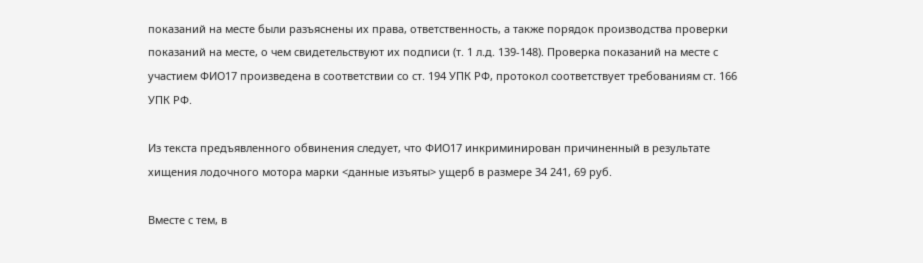показаний на месте были разъяснены их права, ответственность, а также порядок производства проверки показаний на месте, о чем свидетельствуют их подписи (т. 1 л.д. 139-148). Проверка показаний на месте с участием ФИО17 произведена в соответствии со ст. 194 УПК РФ, протокол соответствует требованиям ст. 166 УПК РФ.

Из текста предъявленного обвинения следует, что ФИО17 инкриминирован причиненный в результате хищения лодочного мотора марки <данные изъяты> ущерб в размере 34 241, 69 руб.

Вместе с тем, в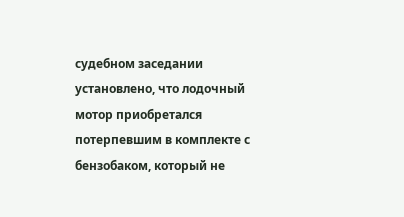судебном заседании установлено, что лодочный мотор приобретался потерпевшим в комплекте с бензобаком, который не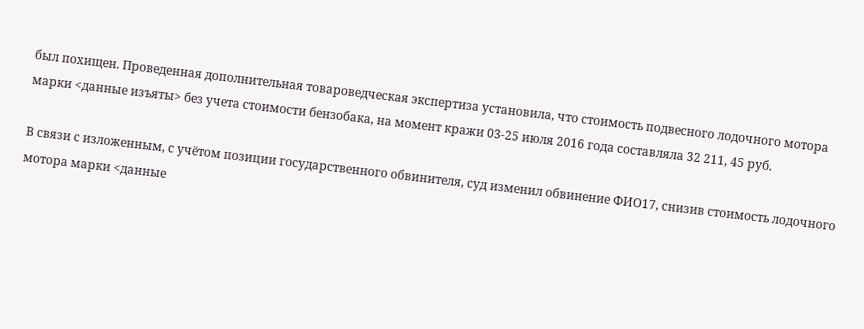был похищен. Проведенная дополнительная товароведческая экспертиза установила, что стоимость подвесного лодочного мотора марки <данные изъяты> без учета стоимости бензобака, на момент кражи 03-25 июля 2016 года составляла 32 211, 45 руб.

В связи с изложенным, с учётом позиции государственного обвинителя, суд изменил обвинение ФИО17, снизив стоимость лодочного мотора марки <данные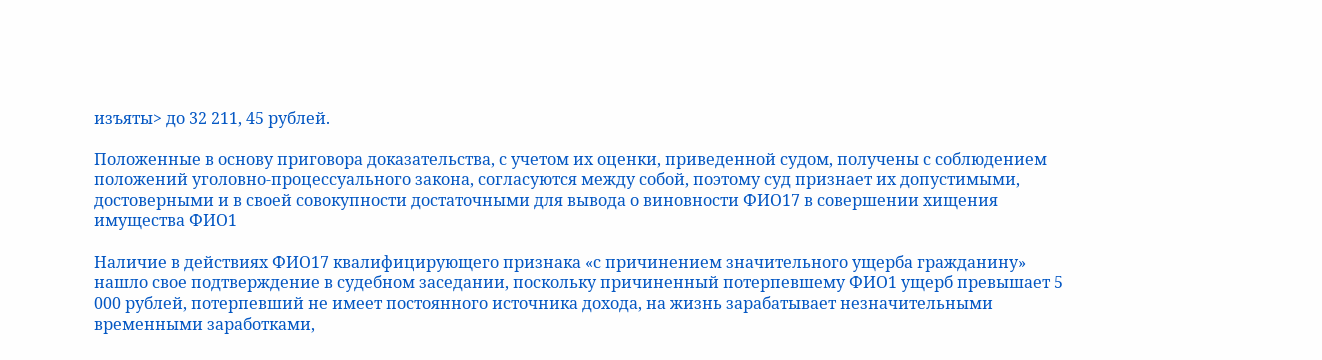изъяты> до 32 211, 45 рублей.

Положенные в основу приговора доказательства, с учетом их оценки, приведенной судом, получены с соблюдением положений уголовно-процессуального закона, согласуются между собой, поэтому суд признает их допустимыми, достоверными и в своей совокупности достаточными для вывода о виновности ФИО17 в совершении хищения имущества ФИО1

Наличие в действиях ФИО17 квалифицирующего признака «с причинением значительного ущерба гражданину» нашло свое подтверждение в судебном заседании, поскольку причиненный потерпевшему ФИО1 ущерб превышает 5 000 рублей, потерпевший не имеет постоянного источника дохода, на жизнь зарабатывает незначительными временными заработками,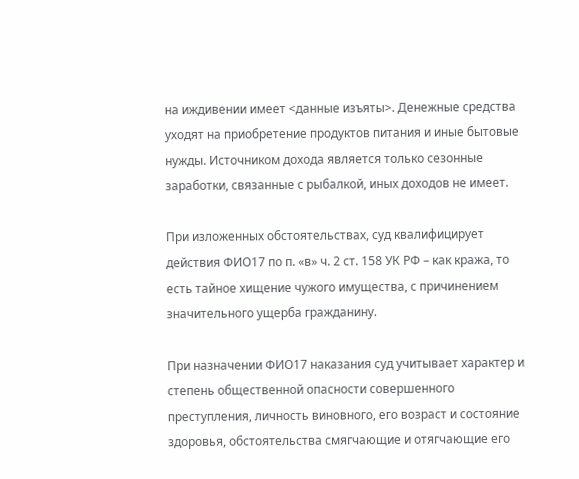на иждивении имеет <данные изъяты>. Денежные средства уходят на приобретение продуктов питания и иные бытовые нужды. Источником дохода является только сезонные заработки, связанные с рыбалкой, иных доходов не имеет.

При изложенных обстоятельствах, суд квалифицирует действия ФИО17 по п. «в» ч. 2 ст. 158 УК РФ – как кража, то есть тайное хищение чужого имущества, с причинением значительного ущерба гражданину.

При назначении ФИО17 наказания суд учитывает характер и степень общественной опасности совершенного преступления, личность виновного, его возраст и состояние здоровья, обстоятельства смягчающие и отягчающие его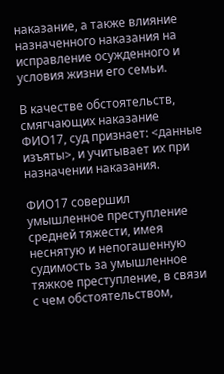наказание, а также влияние назначенного наказания на исправление осужденного и условия жизни его семьи.

В качестве обстоятельств, смягчающих наказание ФИО17, суд признает: <данные изъяты>, и учитывает их при назначении наказания.

ФИО17 совершил умышленное преступление средней тяжести, имея неснятую и непогашенную судимость за умышленное тяжкое преступление, в связи с чем обстоятельством,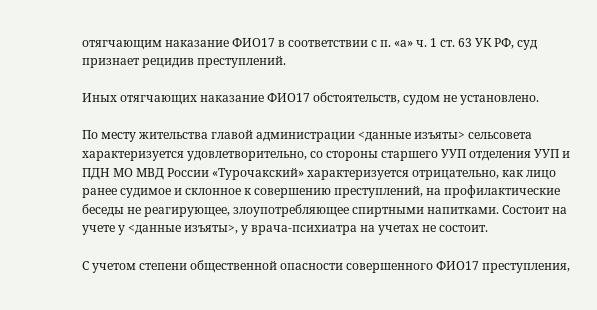отягчающим наказание ФИО17 в соответствии с п. «а» ч. 1 ст. 63 УК РФ, суд признает рецидив преступлений.

Иных отягчающих наказание ФИО17 обстоятельств, судом не установлено.

По месту жительства главой администрации <данные изъяты> сельсовета характеризуется удовлетворительно, со стороны старшего УУП отделения УУП и ПДН МО МВД России «Турочакский» характеризуется отрицательно, как лицо ранее судимое и склонное к совершению преступлений, на профилактические беседы не реагирующее, злоупотребляющее спиртными напитками. Состоит на учете у <данные изъяты>, у врача-психиатра на учетах не состоит.

С учетом степени общественной опасности совершенного ФИО17 преступления,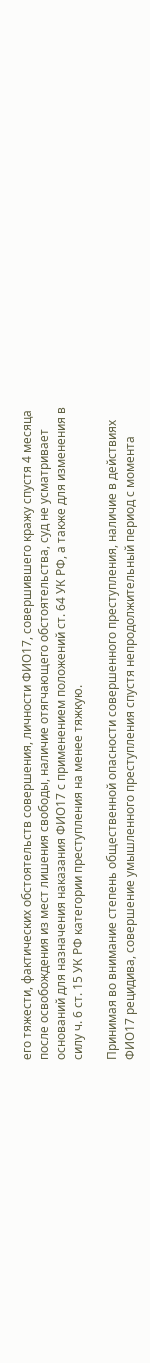его тяжести, фактических обстоятельств совершения, личности ФИО17, совершившего кражу спустя 4 месяца после освобождения из мест лишения свободы, наличие отягчающего обстоятельства, суд не усматривает оснований для назначения наказания ФИО17 с применением положений ст. 64 УК РФ, а также для изменения в силу ч. 6 ст. 15 УК РФ категории преступления на менее тяжкую.

Принимая во внимание степень общественной опасности совершенного преступления, наличие в действиях ФИО17 рецидива, совершение умышленного преступления спустя непродолжительный период с момента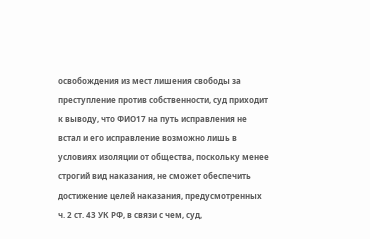освобождения из мест лишения свободы за преступление против собственности, суд приходит к выводу, что ФИО17 на путь исправления не встал и его исправление возможно лишь в условиях изоляции от общества, поскольку менее строгий вид наказания, не сможет обеспечить достижение целей наказания, предусмотренных ч. 2 ст. 43 УК РФ, в связи с чем, суд,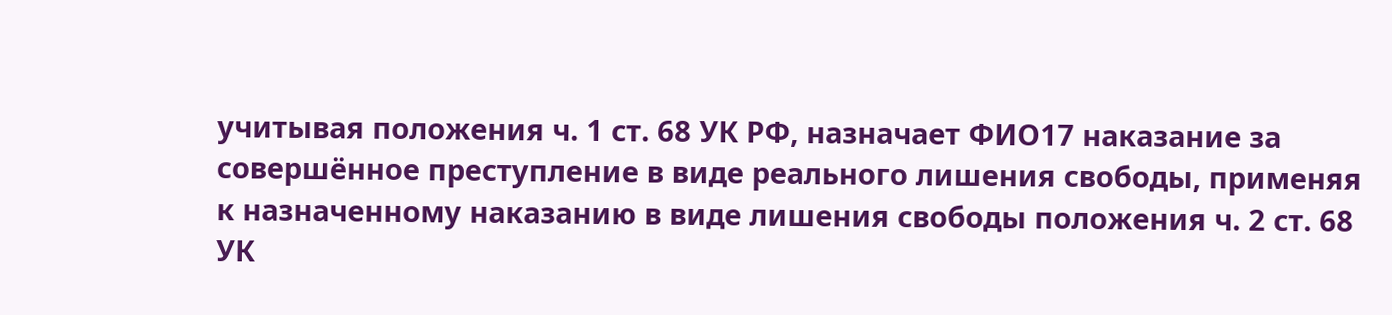учитывая положения ч. 1 ст. 68 УК РФ, назначает ФИО17 наказание за совершённое преступление в виде реального лишения свободы, применяя к назначенному наказанию в виде лишения свободы положения ч. 2 ст. 68 УК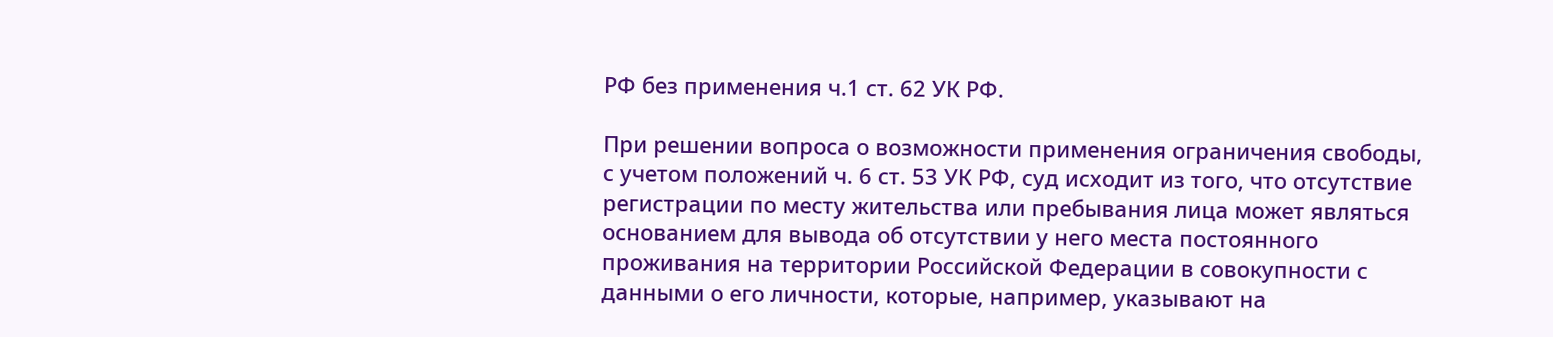РФ без применения ч.1 ст. 62 УК РФ.

При решении вопроса о возможности применения ограничения свободы, с учетом положений ч. 6 ст. 53 УК РФ, суд исходит из того, что отсутствие регистрации по месту жительства или пребывания лица может являться основанием для вывода об отсутствии у него места постоянного проживания на территории Российской Федерации в совокупности с данными о его личности, которые, например, указывают на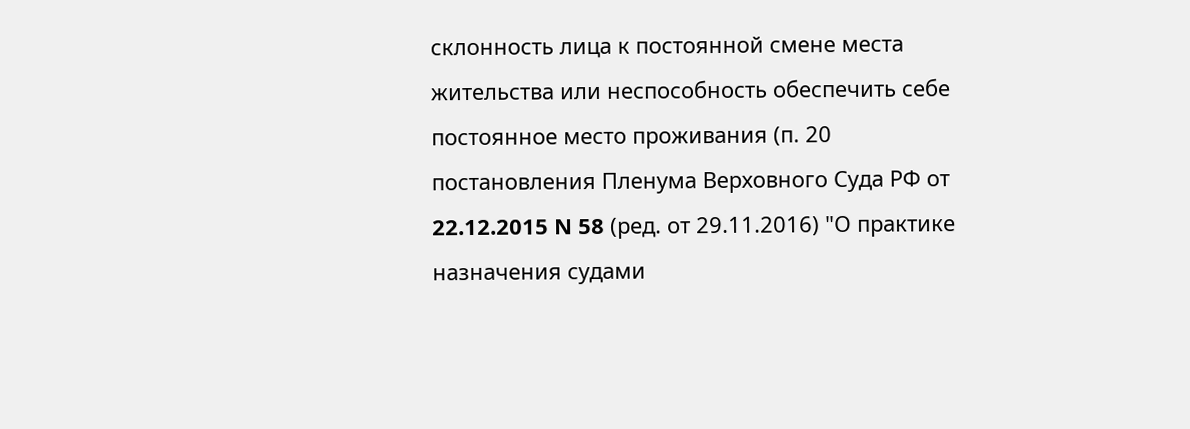склонность лица к постоянной смене места жительства или неспособность обеспечить себе постоянное место проживания (п. 20 постановления Пленума Верховного Суда РФ от 22.12.2015 N 58 (ред. от 29.11.2016) "О практике назначения судами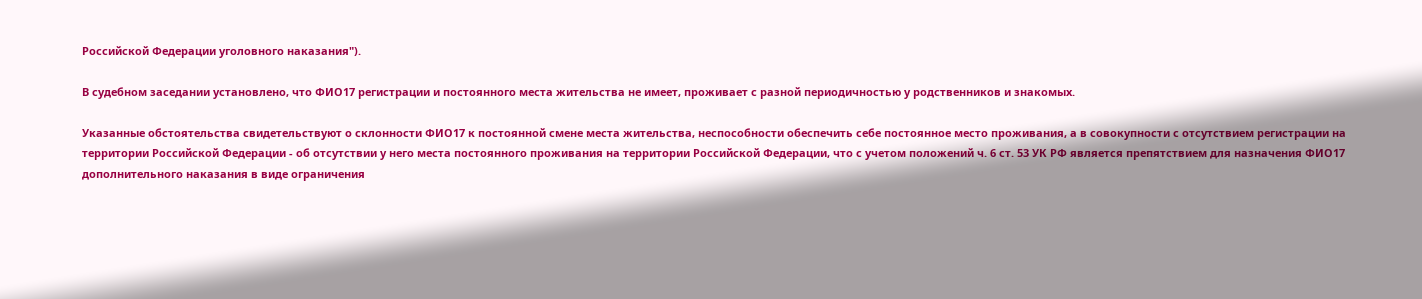Российской Федерации уголовного наказания").

В судебном заседании установлено, что ФИО17 регистрации и постоянного места жительства не имеет, проживает с разной периодичностью у родственников и знакомых.

Указанные обстоятельства свидетельствуют о склонности ФИО17 к постоянной смене места жительства, неспособности обеспечить себе постоянное место проживания, а в совокупности с отсутствием регистрации на территории Российской Федерации - об отсутствии у него места постоянного проживания на территории Российской Федерации, что с учетом положений ч. 6 ст. 53 УК РФ является препятствием для назначения ФИО17 дополнительного наказания в виде ограничения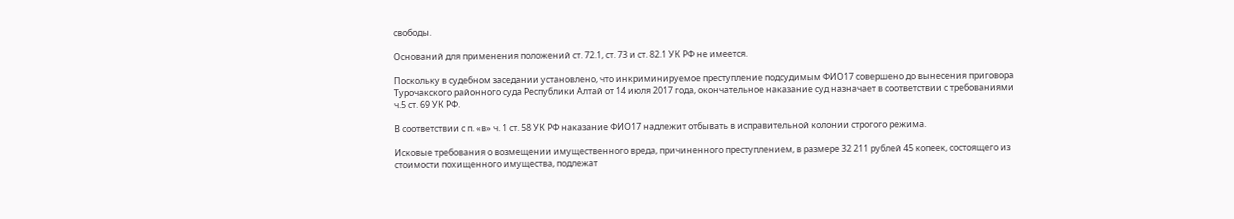свободы.

Оснований для применения положений ст. 72.1, ст. 73 и ст. 82.1 УК РФ не имеется.

Поскольку в судебном заседании установлено, что инкриминируемое преступление подсудимым ФИО17 совершено до вынесения приговора Турочакского районного суда Республики Алтай от 14 июля 2017 года, окончательное наказание суд назначает в соответствии с требованиями ч.5 ст. 69 УК РФ.

В соответствии с п. «в» ч. 1 ст. 58 УК РФ наказание ФИО17 надлежит отбывать в исправительной колонии строгого режима.

Исковые требования о возмещении имущественного вреда, причиненного преступлением, в размере 32 211 рублей 45 копеек, состоящего из стоимости похищенного имущества, подлежат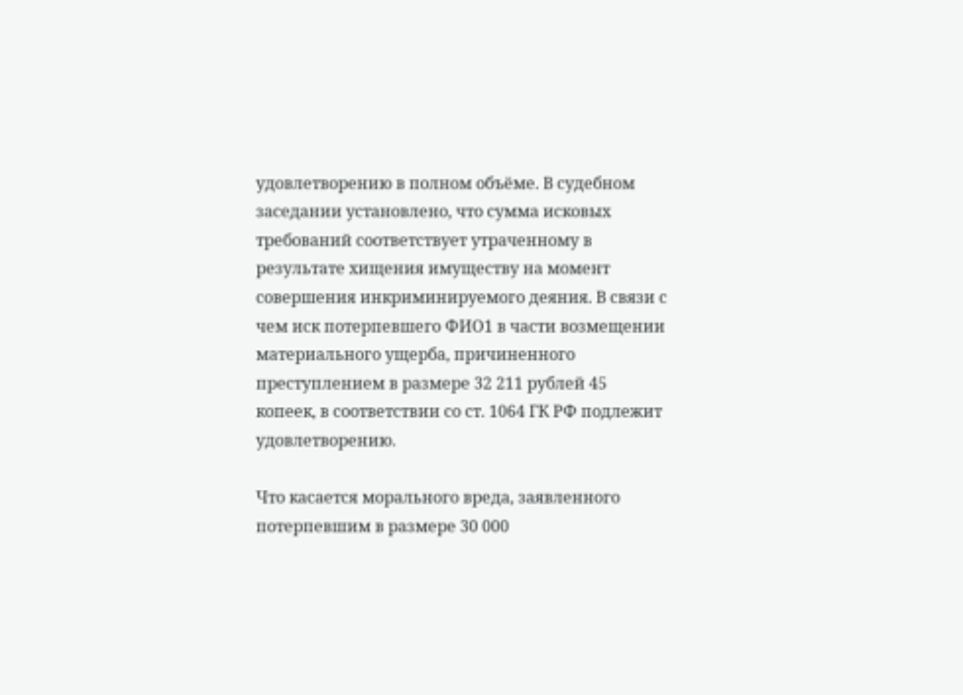удовлетворению в полном объёме. В судебном заседании установлено, что сумма исковых требований соответствует утраченному в результате хищения имуществу на момент совершения инкриминируемого деяния. В связи с чем иск потерпевшего ФИО1 в части возмещении материального ущерба, причиненного преступлением в размере 32 211 рублей 45 копеек, в соответствии со ст. 1064 ГК РФ подлежит удовлетворению.

Что касается морального вреда, заявленного потерпевшим в размере 30 000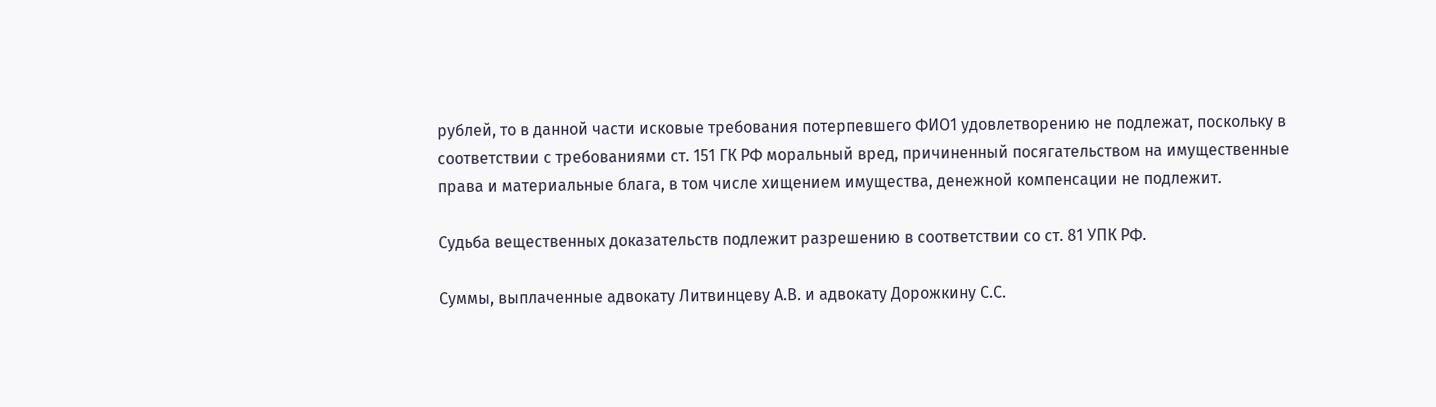рублей, то в данной части исковые требования потерпевшего ФИО1 удовлетворению не подлежат, поскольку в соответствии с требованиями ст. 151 ГК РФ моральный вред, причиненный посягательством на имущественные права и материальные блага, в том числе хищением имущества, денежной компенсации не подлежит.

Судьба вещественных доказательств подлежит разрешению в соответствии со ст. 81 УПК РФ.

Суммы, выплаченные адвокату Литвинцеву А.В. и адвокату Дорожкину С.С.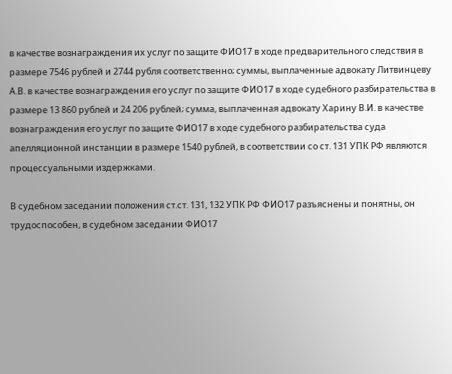в качестве вознаграждения их услуг по защите ФИО17 в ходе предварительного следствия в размере 7546 рублей и 2744 рубля соответственно; суммы, выплаченные адвокату Литвинцеву А.В. в качестве вознаграждения его услуг по защите ФИО17 в ходе судебного разбирательства в размере 13 860 рублей и 24 206 рублей; сумма, выплаченная адвокату Харину В.И. в качестве вознаграждения его услуг по защите ФИО17 в ходе судебного разбирательства суда апелляционной инстанции в размере 1540 рублей, в соответствии со ст. 131 УПК РФ являются процессуальными издержками.

В судебном заседании положения ст.ст. 131, 132 УПК РФ ФИО17 разъяснены и понятны, он трудоспособен, в судебном заседании ФИО17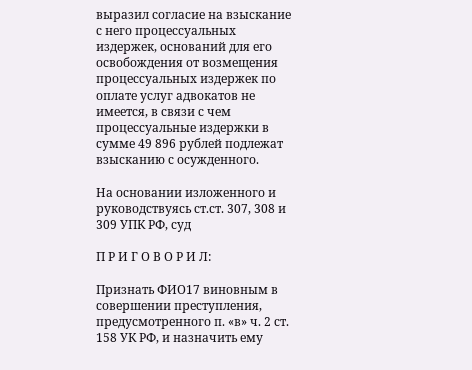выразил согласие на взыскание с него процессуальных издержек, оснований для его освобождения от возмещения процессуальных издержек по оплате услуг адвокатов не имеется, в связи с чем процессуальные издержки в сумме 49 896 рублей подлежат взысканию с осужденного.

На основании изложенного и руководствуясь ст.ст. 307, 308 и 309 УПК РФ, суд

П Р И Г О В О Р И Л:

Признать ФИО17 виновным в совершении преступления, предусмотренного п. «в» ч. 2 ст. 158 УК РФ, и назначить ему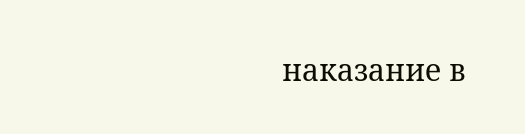наказание в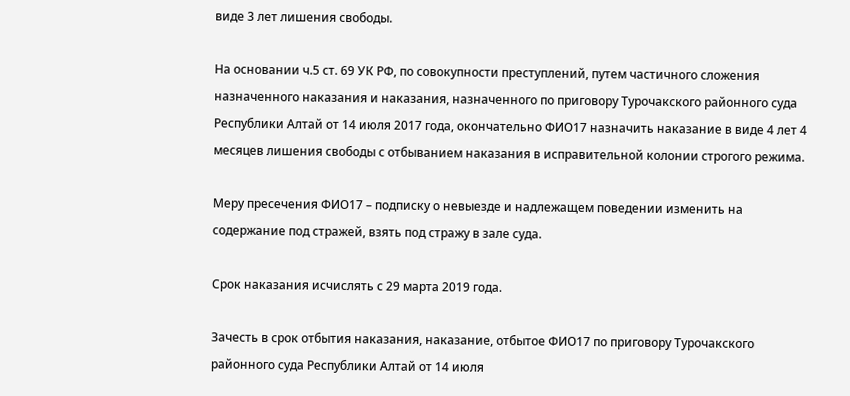виде 3 лет лишения свободы.

На основании ч.5 ст. 69 УК РФ, по совокупности преступлений, путем частичного сложения назначенного наказания и наказания, назначенного по приговору Турочакского районного суда Республики Алтай от 14 июля 2017 года, окончательно ФИО17 назначить наказание в виде 4 лет 4 месяцев лишения свободы с отбыванием наказания в исправительной колонии строгого режима.

Меру пресечения ФИО17 – подписку о невыезде и надлежащем поведении изменить на содержание под стражей, взять под стражу в зале суда.

Срок наказания исчислять с 29 марта 2019 года.

Зачесть в срок отбытия наказания, наказание, отбытое ФИО17 по приговору Турочакского районного суда Республики Алтай от 14 июля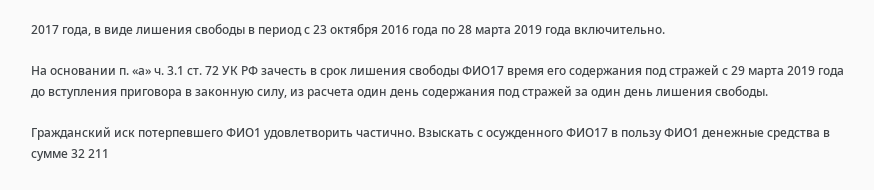2017 года, в виде лишения свободы в период с 23 октября 2016 года по 28 марта 2019 года включительно.

На основании п. «а» ч. 3.1 ст. 72 УК РФ зачесть в срок лишения свободы ФИО17 время его содержания под стражей с 29 марта 2019 года до вступления приговора в законную силу, из расчета один день содержания под стражей за один день лишения свободы.

Гражданский иск потерпевшего ФИО1 удовлетворить частично. Взыскать с осужденного ФИО17 в пользу ФИО1 денежные средства в сумме 32 211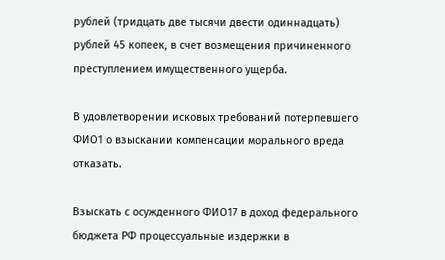рублей (тридцать две тысячи двести одиннадцать) рублей 45 копеек, в счет возмещения причиненного преступлением имущественного ущерба.

В удовлетворении исковых требований потерпевшего ФИО1 о взыскании компенсации морального вреда отказать.

Взыскать с осужденного ФИО17 в доход федерального бюджета РФ процессуальные издержки в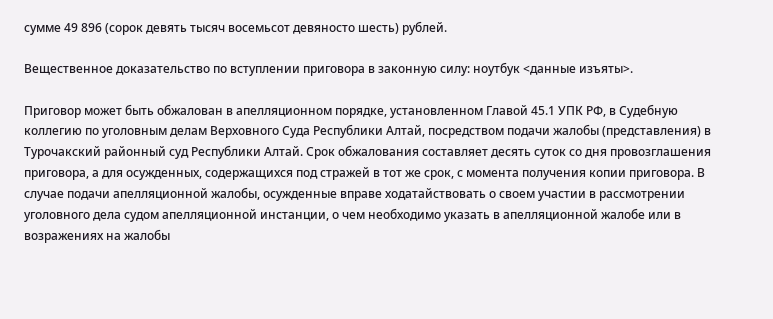сумме 49 896 (сорок девять тысяч восемьсот девяносто шесть) рублей.

Вещественное доказательство по вступлении приговора в законную силу: ноутбук <данные изъяты>.

Приговор может быть обжалован в апелляционном порядке, установленном Главой 45.1 УПК РФ, в Судебную коллегию по уголовным делам Верховного Суда Республики Алтай, посредством подачи жалобы (представления) в Турочакский районный суд Республики Алтай. Срок обжалования составляет десять суток со дня провозглашения приговора, а для осужденных, содержащихся под стражей в тот же срок, с момента получения копии приговора. В случае подачи апелляционной жалобы, осужденные вправе ходатайствовать о своем участии в рассмотрении уголовного дела судом апелляционной инстанции, о чем необходимо указать в апелляционной жалобе или в возражениях на жалобы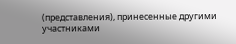(представления), принесенные другими участниками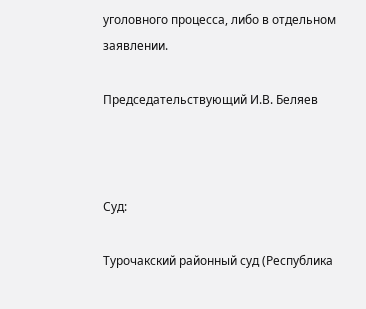уголовного процесса, либо в отдельном заявлении.

Председательствующий И.В. Беляев



Суд:

Турочакский районный суд (Республика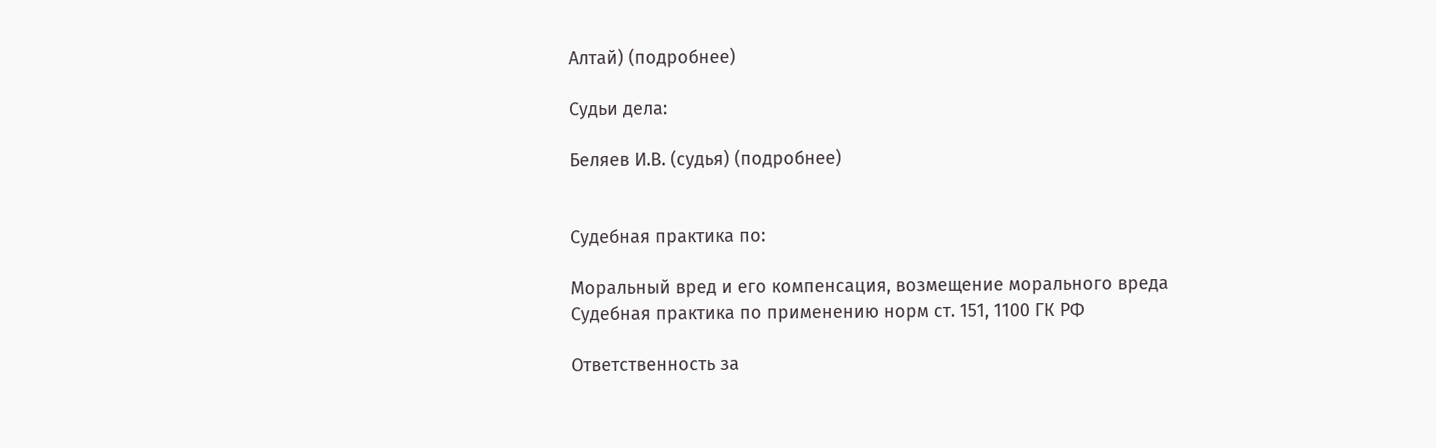Алтай) (подробнее)

Судьи дела:

Беляев И.В. (судья) (подробнее)


Судебная практика по:

Моральный вред и его компенсация, возмещение морального вреда
Судебная практика по применению норм ст. 151, 1100 ГК РФ

Ответственность за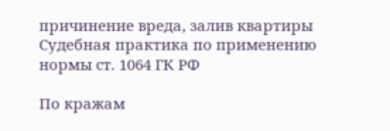причинение вреда, залив квартиры
Судебная практика по применению нормы ст. 1064 ГК РФ

По кражам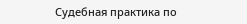Судебная практика по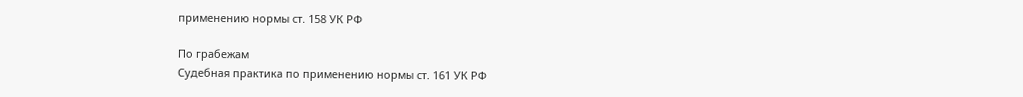применению нормы ст. 158 УК РФ

По грабежам
Судебная практика по применению нормы ст. 161 УК РФ